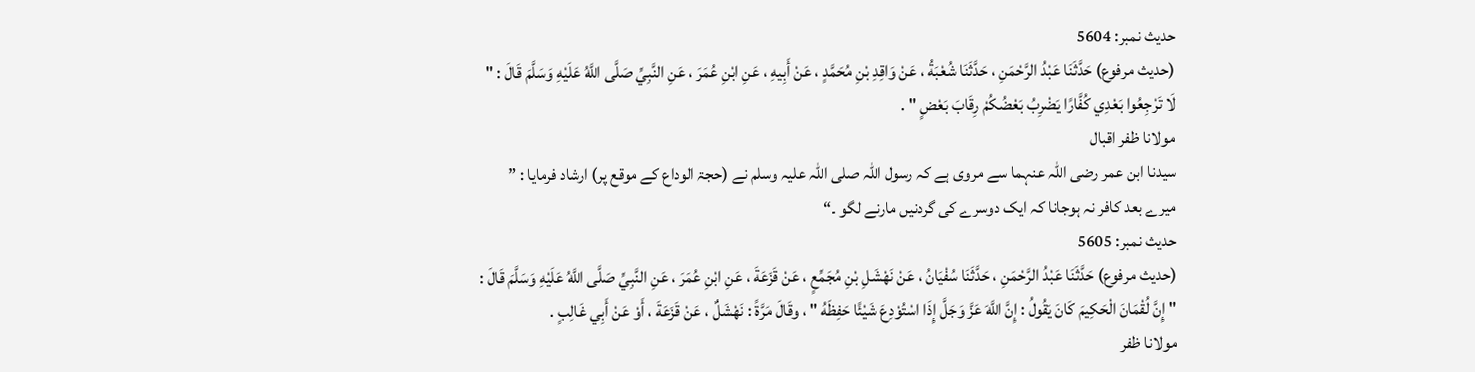حدیث نمبر: 5604
(حديث مرفوع) حَدَّثَنَا عَبْدُ الرَّحْمَنِ ، حَدَّثَنَا شُعْبَةُ ، عَنْ وَاقِدِ بْنِ مُحَمَّدٍ ، عَنْ أَبِيهِ ، عَنِ ابْنِ عُمَرَ ، عَنِ النَّبِيِّ صَلَّى اللَّهُ عَلَيْهِ وَسَلَّمَ قَالَ : " لَا تَرْجِعُوا بَعْدِي كُفَّارًا يَضْرِبُ بَعْضُكُمْ رِقَابَ بَعْضٍ " .
مولانا ظفر اقبال
سیدنا ابن عمر رضی اللہ عنہما سے مروی ہے کہ رسول اللہ صلی اللہ علیہ وسلم نے (حجۃ الوداع کے موقع پر) ارشاد فرمایا : ” میرے بعد کافر نہ ہوجانا کہ ایک دوسرے کی گردنیں مارنے لگو ۔“
حدیث نمبر: 5605
(حديث مرفوع) حَدَّثَنَا عَبْدُ الرَّحْمَنِ ، حَدَّثَنَا سُفْيَانُ ، عَنْ نَهْشَلِ بْنِ مُجَمِّعٍ ، عَنْ قَزَعَةَ ، عَنِ ابْنِ عُمَرَ ، عَنِ النَّبِيِّ صَلَّى اللَّهُ عَلَيْهِ وَسَلَّمَ قَالَ : " إِنَّ لُقْمَانَ الْحَكِيمَ كَانَ يَقُولُ : إِنَّ اللَّهَ عَزَّ وَجَلَّ إِذَا اسْتُوْدِعَ شَيْئًا حَفِظَهُ " ، وقَالَ مَرَّةً : نَهْشَلٌ ، عَنْ قَزَعَةَ ، أَوْ عَنْ أَبِي غَالِبٍ .
مولانا ظفر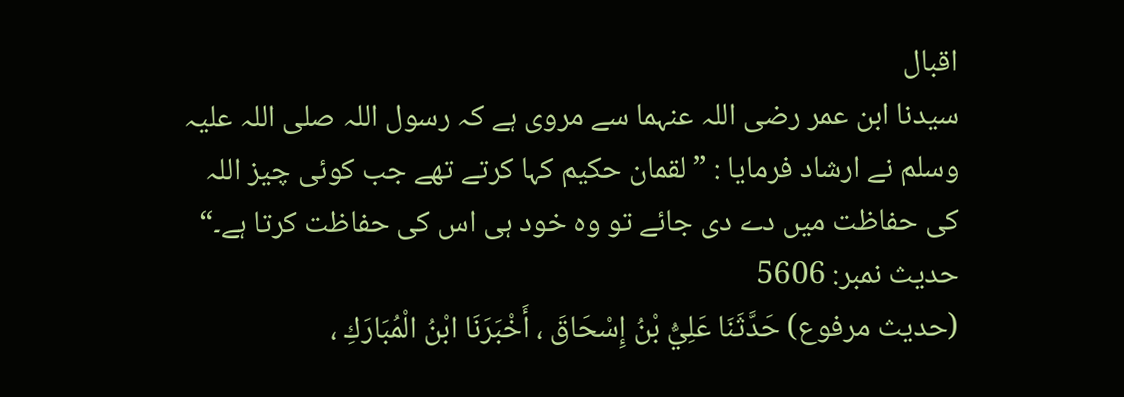اقبال
سیدنا ابن عمر رضی اللہ عنہما سے مروی ہے کہ رسول اللہ صلی اللہ علیہ وسلم نے ارشاد فرمایا : ” لقمان حکیم کہا کرتے تھے جب کوئی چیز اللہ کی حفاظت میں دے دی جائے تو وہ خود ہی اس کی حفاظت کرتا ہے۔“
حدیث نمبر: 5606
(حديث مرفوع) حَدَّثَنَا عَلِيُّ بْنُ إِسْحَاقَ ، أَخْبَرَنَا ابْنُ الْمُبَارَكِ ،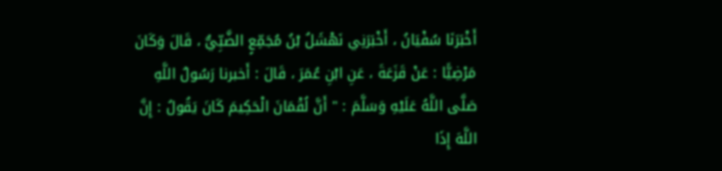أَخْبَرَنَا سُفْيَانُ ، أَخْبَرَنِي نَهْشَلُ بْنُ مُجَمِّعٍ الضَّبِّيُّ ، قَالَ وَكَانَ مَرْضِيًّا : عَنْ قَزَعَةَ ، عَنِ ابْنِ عُمَرَ ، قَالَ : أَخبرنا رَسُولُ اللَّهِ صَلَّى اللَّهُ عَلَيْهِ وَسَلَّمَ : " أَنَّ لُقْمَانَ الْحَكِيمَ كَانَ يَقُولُ : إِنَّ اللَّهَ إِذَا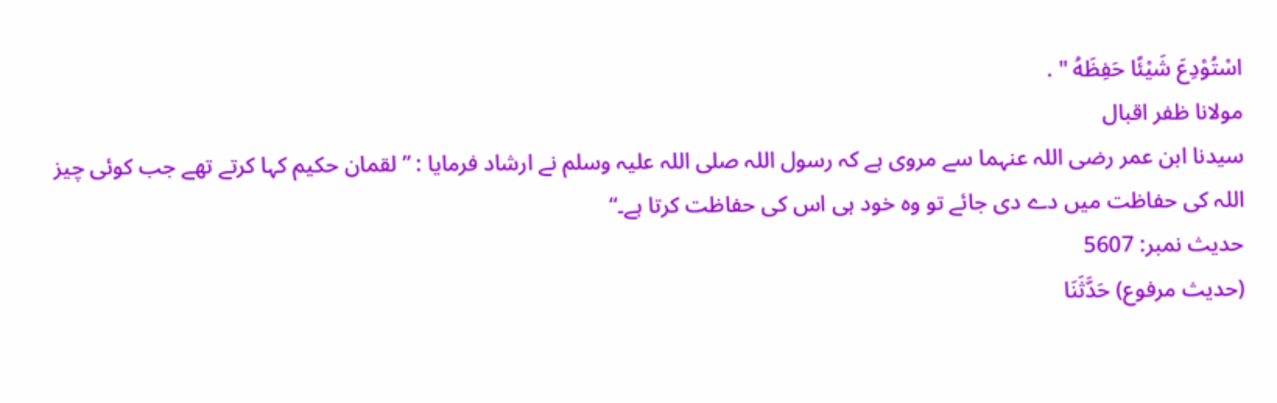اسْتُوْدِعَ شَيْئًا حَفِظَهُ " .
مولانا ظفر اقبال
سیدنا ابن عمر رضی اللہ عنہما سے مروی ہے کہ رسول اللہ صلی اللہ علیہ وسلم نے ارشاد فرمایا : ” لقمان حکیم کہا کرتے تھے جب کوئی چیز اللہ کی حفاظت میں دے دی جائے تو وہ خود ہی اس کی حفاظت کرتا ہے۔“
حدیث نمبر: 5607
(حديث مرفوع) حَدَّثَنَا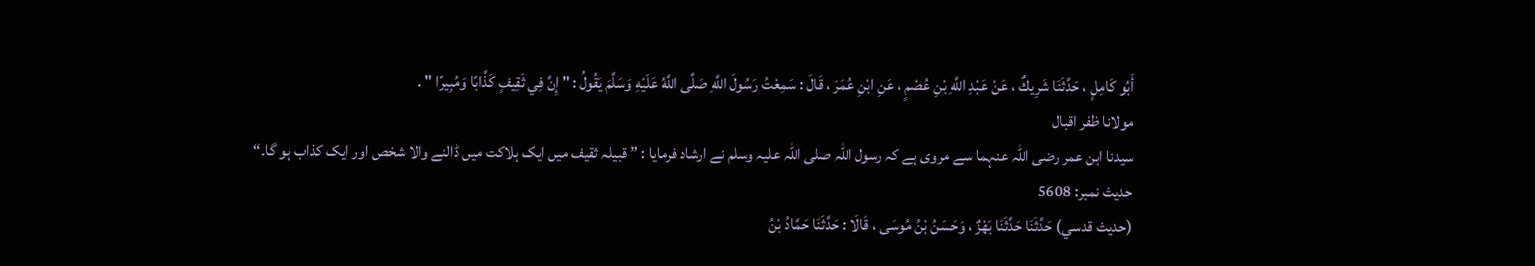أَبُو كَامِلٍ ، حَدَّثَنَا شَرِيكٌ ، عَنْ عَبْدِ اللَّهِ بْنِ عُصْمٍ ، عَنِ ابْنِ عُمَرَ ، قَالَ : سَمِعْتُ رَسُولَ اللَّهِ صَلَّى اللَّهُ عَلَيْهِ وَسَلَّمَ يَقُولُ : " إِنَّ فِي ثَقِيفٍ كَذَّابًا وَمُبِيرًا " .
مولانا ظفر اقبال
سیدنا ابن عمر رضی اللہ عنہما سے مروی ہے کہ رسول اللہ صلی اللہ علیہ وسلم نے ارشاد فرمایا : ” قبیلہ ثقیف میں ایک ہلاکت میں ڈالنے والا شخص اور ایک کذاب ہو گا۔“
حدیث نمبر: 5608
(حديث قدسي) حَدَّثَنَا حَدَّثَنَا بَهْزٌ ، وَحَسَنُ بْنُ مُوسَى ، قَالَا : حَدَّثَنَا حَمَّادُ بْنُ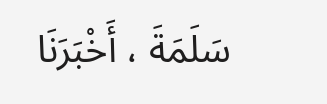سَلَمَةَ ، أَخْبَرَنَا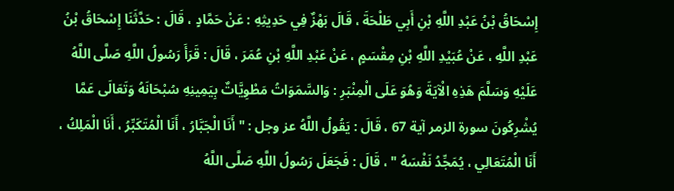إِسْحَاقُ بْنُ عَبْدِ اللَّهِ بْنِ أَبِي طَلْحَةَ ، قَالَ بَهْزٌ فِي حَدِيثِهِ : عَنْ حَمَّادٍ ، قَالَ : حَدَّثَنَا إِسْحَاقُ بْنُ عَبْدِ اللَّهِ ، عَنْ عُبَيْدِ اللَّهِ بْنِ مِقْسَمٍ ، عَنْ عَبْدِ اللَّهِ بْنِ عُمَرَ ، قَالَ : قَرَأَ رَسُولُ اللَّهِ صَلَّى اللَّهُ عَلَيْهِ وَسَلَّمَ هَذِهِ الْآيَةَ وَهُوَ عَلَى الْمِنْبَرِ : وَالسَّمَوَاتُ مَطْوِيَّاتٌ بِيَمِينِهِ سُبْحَانَهُ وَتَعَالَى عَمَّا يُشْرِكُونَ سورة الزمر آية 67 ، قَالَ : يَقُولُ اللَّهُ عز وجل : " أَنَا الْجَبَّارُ ، أَنَا الْمُتَكَبِّرُ ، أَنَا الْمَلِكُ ، أَنَا الْمُتَعَالِي ، يُمَجِّدُ نَفْسَهُ " ، قَالَ : فَجَعَلَ رَسُولُ اللَّهِ صَلَّى اللَّهُ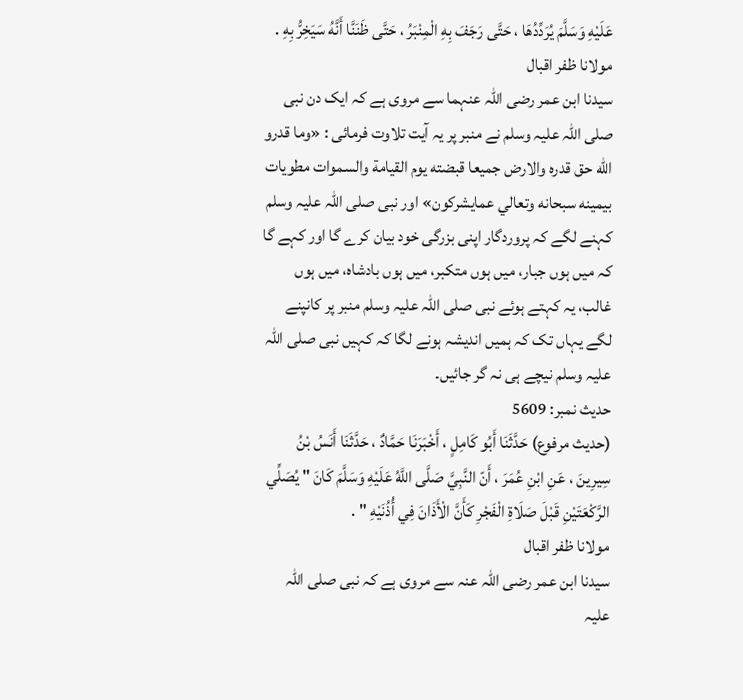عَلَيْهِ وَسَلَّمَ يُرَدِّدُهَا ، حَتَّى رَجَفَ بِهِ الْمِنْبَرُ ، حَتَّى ظَنَنَّا أَنَّهُ سَيَخِرُّ بِهِ .
مولانا ظفر اقبال
سیدنا ابن عمر رضی اللہ عنہما سے مروی ہے کہ ایک دن نبی صلی اللہ علیہ وسلم نے منبر پر یہ آیت تلاوت فرمائی : «وما قدرو الله حق قدره والارض جميعا قبضته يوم القيامة والسموات مطويات بيمينه سبحانه وتعالي عمايشركون» اور نبی صلی اللہ علیہ وسلم کہنے لگے کہ پروردگار اپنی بزرگی خود بیان کرے گا اور کہے گا کہ میں ہوں جبار، میں ہوں متکبر، میں ہوں بادشاہ، میں ہوں غالب، یہ کہتے ہوئے نبی صلی اللہ علیہ وسلم منبر پر کانپنے لگے یہاں تک کہ ہمیں اندیشہ ہونے لگا کہ کہیں نبی صلی اللہ علیہ وسلم نیچے ہی نہ گر جائیں۔
حدیث نمبر: 5609
(حديث مرفوع) حَدَّثَنَا أَبُو كَامِلٍ ، أَخْبَرَنَا حَمَّادٌ ، حَدَّثَنَا أَنَسُ بْنُ سِيرِينَ ، عَنِ ابْنِ عُمَرَ ، أَنّ النَّبِيَّ صَلَّى اللَّهُ عَلَيْهِ وَسَلَّمَ كَانَ " يُصَلِّي الرَّكْعَتَيْنِ قَبْلَ صَلَاةِ الْفَجْرِ كَأَنَّ الْأَذَانَ فِي أُذُنَيْهِ " .
مولانا ظفر اقبال
سیدنا ابن عمر رضی اللہ عنہ سے مروی ہے کہ نبی صلی اللہ علیہ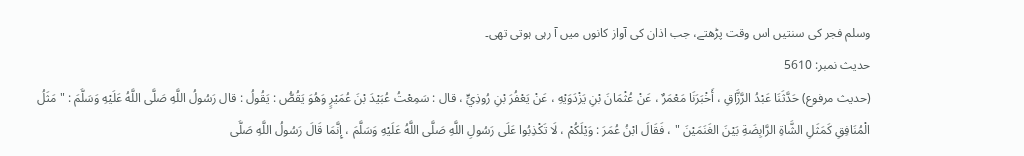وسلم فجر کی سنتیں اس وقت پڑھتے، جب اذان کی آواز کانوں میں آ رہی ہوتی تھی۔
حدیث نمبر: 5610
(حديث مرفوع) حَدَّثَنَا عَبْدُ الرَّزَّاقِ ، أَخْبَرَنَا مَعْمَرٌ ، عَنْ عُثْمَانَ بْنِ يَزْدَوَيْهِ ، عَنْ يَعْفُرَ بْنِ رُوذِيٍّ ، قال : سَمِعْتُ عُبَيْدَ بْنَ عُمَيْرٍ وَهُوَ يَقُصُّ : يَقُولُ : قال رَسُولُ اللَّهِ صَلَّى اللَّهُ عَلَيْهِ وَسَلَّمَ : " مَثَلُ الْمُنَافِقِ كَمَثَلِ الشَّاةِ الرَّابِضَةِ بَيْنَ الغَنَمَيْنَ " ، فَقَالَ ابْنُ عُمَرَ : وَيْلَكُمْ ، لَا تَكْذِبُوا عَلَى رَسُولِ اللَّهِ صَلَّى اللَّهُ عَلَيْهِ وَسَلَّمَ ، إِنَّمَا قَالَ رَسُولُ اللَّهِ صَلَّى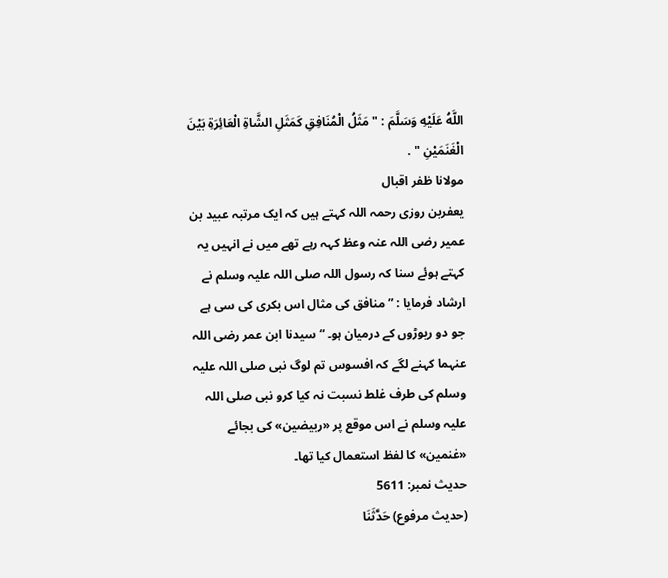اللَّهُ عَلَيْهِ وَسَلَّمَ : " مَثَلُ الْمُنَافِقِ كَمَثَلِ الشَّاةِ الْعَائِرَةِ بَيْنَ الْغَنَمَيْنِ " .
مولانا ظفر اقبال
یعفربن روزی رحمہ اللہ کہتے ہیں کہ ایک مرتبہ عبید بن عمیر رضی اللہ عنہ وعظ کہہ رہے تھے میں نے انہیں یہ کہتے ہوئے سنا کہ رسول اللہ صلی اللہ علیہ وسلم نے ارشاد فرمایا : ” منافق کی مثال اس بکری کی سی ہے جو دو ریوڑوں کے درمیان ہو۔ “ سیدنا ابن عمر رضی اللہ عنہما کہنے لگے کہ افسوس تم لوگ نبی صلی اللہ علیہ وسلم کی طرف غلط نسبت نہ کیا کرو نبی صلی اللہ علیہ وسلم نے اس موقع پر «ربيضين» کی بجائے «غنمين» کا لفظ استعمال کیا تھا۔
حدیث نمبر: 5611
(حديث مرفوع) حَدَّثَنَا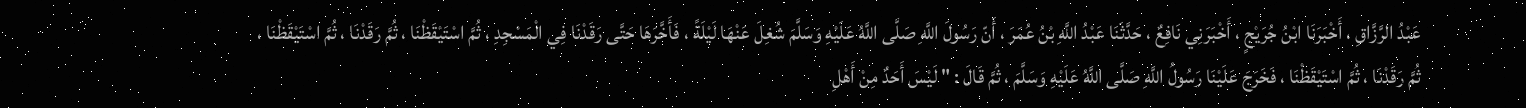عَبْدُ الرَّزَّاقِ ، أَخْبَرَنَا ابْنُ جُرَيْجٍ ، أَخْبَرَنِي نَافِعٌ ، حَدَّثَنَا عَبْدُ اللَّهِ بْنُ عُمَرَ ، أَنّ رَسُولَ اللَّهِ صَلَّى اللَّهُ عَلَيْهِ وَسَلَّمَ شُغِلَ عَنْهَا لَيْلَةً ، فَأَخَّرَهَا حَتَّى رَقَدْنَا فِي الْمَسْجِدِ ، ثُمَّ اسْتَيْقَظْنَا ، ثُمَّ رَقَدْنَا ، ثُمَّ اسْتَيْقَظْنَا ، ثُمَّ رَقَدْنَا ، ثُمَّ اسْتَيْقَظْنَا ، فَخَرَجَ عَلَيْنَا رَسُولُ اللَّهِ صَلَّى اللَّهُ عَلَيْهِ وَسَلَّمَ ، ثُمَّ قَالَ : " لَيْسَ أَحَدٌ مِنْ أَهْلِ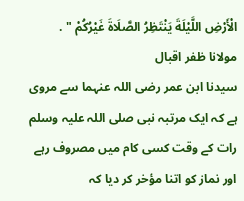الْأَرْضِ اللَّيْلَةَ يَنْتَظِرُ الصَّلَاةَ غَيْرُكُمْ " .
مولانا ظفر اقبال
سیدنا ابن عمر رضی اللہ عنہما سے مروی ہے کہ ایک مرتبہ نبی صلی اللہ علیہ وسلم رات کے وقت کسی کام میں مصروف رہے اور نماز کو اتنا مؤخر کر دیا کہ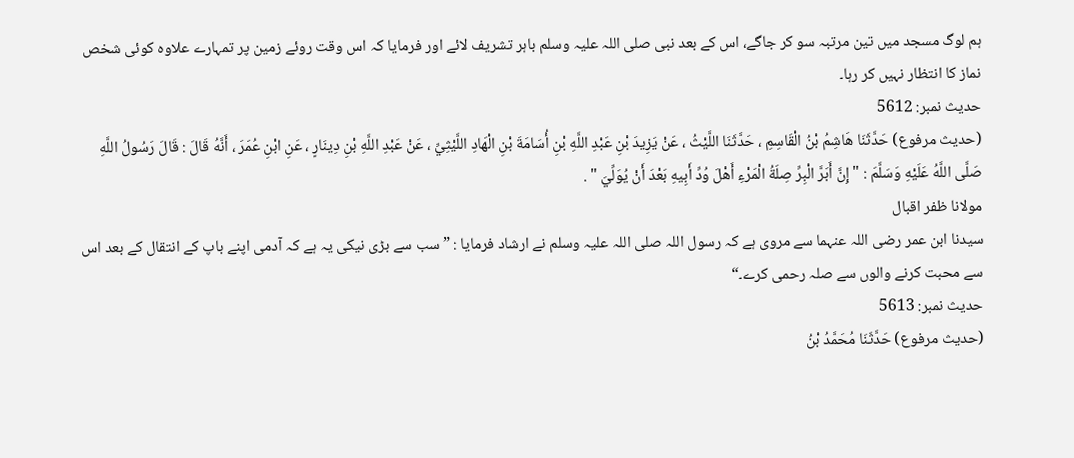ہم لوگ مسجد میں تین مرتبہ سو کر جاگے، اس کے بعد نبی صلی اللہ علیہ وسلم باہر تشریف لائے اور فرمایا کہ اس وقت روئے زمین پر تمہارے علاوہ کوئی شخص نماز کا انتظار نہیں کر رہا۔
حدیث نمبر: 5612
(حديث مرفوع) حَدَّثَنَا هَاشِمُ بْنُ الْقَاسِمِ ، حَدَّثَنَا اللَّيْثُ ، عَنْ يَزِيدَ بْنِ عَبْدِ اللَّهِ بْنِ أُسَامَةَ بْنِ الْهَادِ اللَّيْثِيِّ ، عَنْ عَبْدِ اللَّهِ بْنِ دِينَارٍ ، عَنِ ابْنِ عُمَرَ ، أَنَّهُ قَالَ : قَالَ رَسُولُ اللَّهِ صَلَّى اللَّهُ عَلَيْهِ وَسَلَّمَ : " إِنَّ أَبَرَّ الْبِرِّ صِلَةُ الْمَرْءِ أَهْلَ وُدِّ أَبِيهِ بَعْدَ أَنْ يُوَلِّيَ " .
مولانا ظفر اقبال
سیدنا ابن عمر رضی اللہ عنہما سے مروی ہے کہ رسول اللہ صلی اللہ علیہ وسلم نے ارشاد فرمایا : ” سب سے بڑی نیکی یہ ہے کہ آدمی اپنے باپ کے انتقال کے بعد اس سے محبت کرنے والوں سے صلہ رحمی کرے۔“
حدیث نمبر: 5613
(حديث مرفوع) حَدَّثَنَا مُحَمَّدُ بْنُ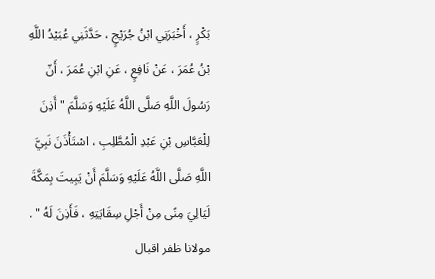بَكْرٍ ، أَخْبَرَنِي ابْنُ جُرَيْجٍ ، حَدَّثَنِي عُبَيْدُ اللَّهِ بْنُ عُمَرَ ، عَنْ نَافِعٍ ، عَنِ ابْنِ عُمَرَ ، أَنّ رَسُولَ اللَّهِ صَلَّى اللَّهُ عَلَيْهِ وَسَلَّمَ " أَذِنَ لِلْعَبَّاسِ بْنِ عَبْدِ الْمُطَّلِبِ ، اسْتَأْذَنَ نَبِيَّ اللَّهِ صَلَّى اللَّهُ عَلَيْهِ وَسَلَّمَ أَنْ يَبِيتَ بِمَكَّةَ لَيَالِيَ مِنًى مِنْ أَجْلِ سِقَايَتِهِ ، فَأَذِنَ لَهُ " .
مولانا ظفر اقبال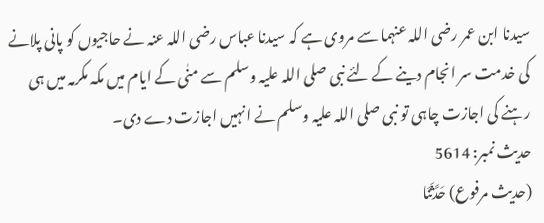سیدنا ابن عمر رضی اللہ عنہما سے مروی ہے کہ سیدنا عباس رضی اللہ عنہ نے حاجیوں کو پانی پلانے کی خدمت سر انجام دینے کے لئے نبی صلی اللہ علیہ وسلم سے منٰی کے ایام میں مکہ مکرمہ میں ہی رہنے کی اجازت چاہی تو نبی صلی اللہ علیہ وسلم نے انہیں اجازت دے دی۔
حدیث نمبر: 5614
(حديث مرفوع) حَدَّثَنَا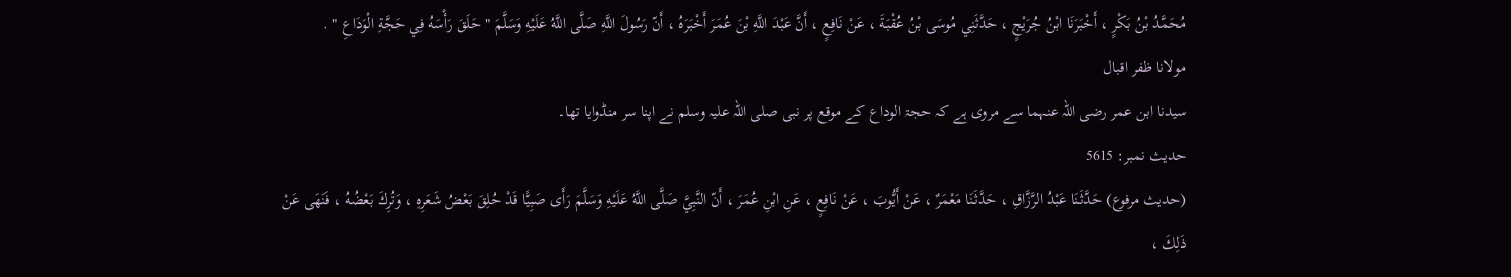مُحَمَّدُ بْنُ بَكْرٍ ، أَخْبَرَنَا ابْنُ جُرَيْجٍ ، حَدَّثَنِي مُوسَى بْنُ عُقْبَةَ ، عَنْ نَافِعٍ ، أَنَّ عَبْدَ اللَّهِ بْنَ عُمَرَ أَخْبَرَهُ ، أَنّ رَسُولَ اللَّهِ صَلَّى اللَّهُ عَلَيْهِ وَسَلَّمَ " حَلَقَ رَأْسَهُ فِي حَجَّةِ الْوَدَاعِ " .
مولانا ظفر اقبال
سیدنا ابن عمر رضی اللہ عنہما سے مروی ہے کہ حجۃ الوداع کے موقع پر نبی صلی اللہ علیہ وسلم نے اپنا سر منڈوایا تھا۔
حدیث نمبر: 5615
(حديث مرفوع) حَدَّثَنَا عَبْدُ الرَّزَّاقِ ، حَدَّثَنَا مَعْمَرٌ ، عَنْ أَيُّوبَ ، عَنْ نَافِعٍ ، عَنِ ابْنِ عُمَرَ ، أَنّ النَّبِيَّ صَلَّى اللَّهُ عَلَيْهِ وَسَلَّمَ رَأَى صَبِيًّا قَدْ حُلِقَ بَعْضُ شَعَرِهِ ، وَتُرِكَ بَعْضُهُ ، فَنَهَى عَنْ ذَلِكَ ،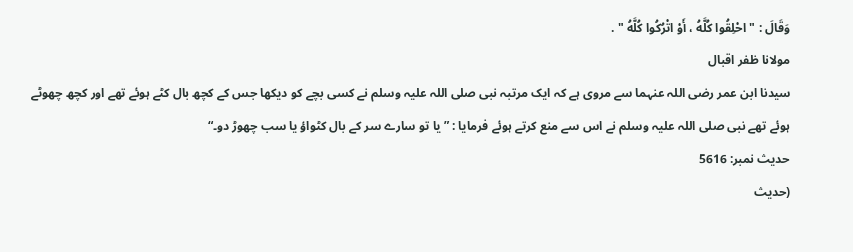وَقَالَ : " احْلِقُوا كُلَّهُ ، أَوْ اتْرُكُوا كُلَّهُ " .
مولانا ظفر اقبال
سیدنا ابن عمر رضی اللہ عنہما سے مروی ہے کہ ایک مرتبہ نبی صلی اللہ علیہ وسلم نے کسی بچے کو دیکھا جس کے کچھ بال کٹے ہوئے تھے اور کچھ چھوٹے ہوئے تھے نبی صلی اللہ علیہ وسلم نے اس سے منع کرتے ہوئے فرمایا : ” یا تو سارے سر کے بال کٹواؤ یا سب چھوڑ دو۔“
حدیث نمبر: 5616
(حديث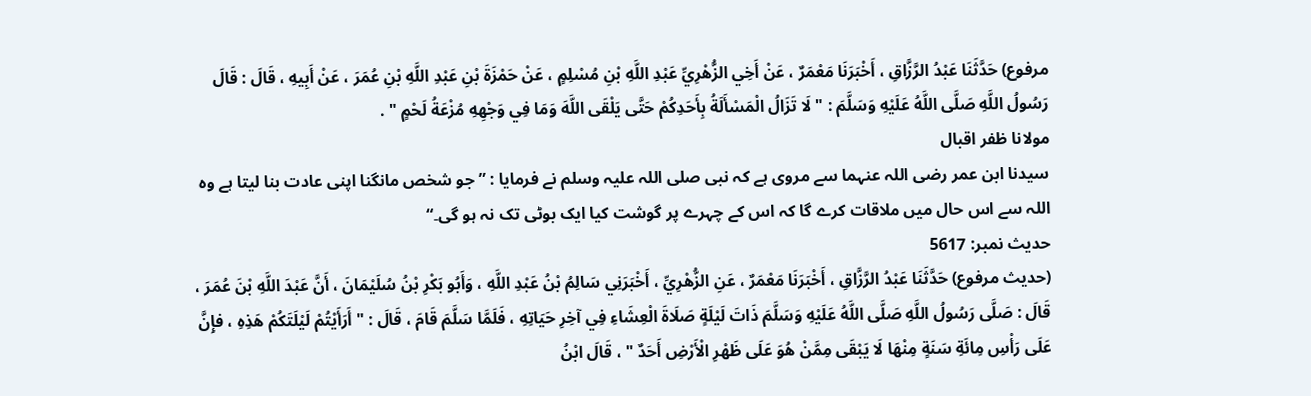مرفوع) حَدَّثَنَا عَبْدُ الرَّزَّاقِ ، أَخْبَرَنَا مَعْمَرٌ ، عَنْ أَخِي الزُّهْرِيِّ عَبْدِ اللَّهِ بْنِ مُسْلِمٍ ، عَنْ حَمْزَةَ بْنِ عَبْدِ اللَّهِ بْنِ عُمَرَ ، عَنْ أَبِيهِ ، قَالَ : قَالَ رَسُولُ اللَّهِ صَلَّى اللَّهُ عَلَيْهِ وَسَلَّمَ : " لَا تَزَالُ الْمَسْأَلَةُ بِأَحَدِكُمْ حَتَّى يَلْقَى اللَّهَ وَمَا فِي وَجْهِهِ مُزْعَةُ لَحْمٍ " .
مولانا ظفر اقبال
سیدنا ابن عمر رضی اللہ عنہما سے مروی ہے کہ نبی صلی اللہ علیہ وسلم نے فرمایا : ”جو شخص مانگنا اپنی عادت بنا لیتا ہے وہ اللہ سے اس حال میں ملاقات کرے گا کہ اس کے چہرے پر گوشت کیا ایک بوٹی تک نہ ہو گی۔“
حدیث نمبر: 5617
(حديث مرفوع) حَدَّثَنَا عَبْدُ الرَّزَّاقِ ، أَخْبَرَنَا مَعْمَرٌ ، عَنِ الزُّهْرِيِّ ، أَخْبَرَنِي سَالِمُ بْنُ عَبْدِ اللَّهِ ، وَأَبُو بَكْرِ بْنُ سُلَيْمَانَ ، أَنَّ عَبْدَ اللَّهِ بْنَ عُمَرَ ، قَالَ : صَلَّى رَسُولُ اللَّهِ صَلَّى اللَّهُ عَلَيْهِ وَسَلَّمَ ذَاتَ لَيْلَةٍ صَلَاةَ الْعِشَاءِ فِي آخِرِ حَيَاتِهِ ، فَلَمَّا سَلَّمَ قَامَ ، قَالَ : " أَرَأَيْتُمْ لَيْلَتَكُمْ هَذِهِ ، فإِنَّ عَلَى رَأْسِ مِائَةِ سَنَةٍ مِنْهَا لَا يَبْقَى مِمَّنْ هُوَ عَلَى ظَهْرِ الْأَرْضِ أَحَدٌ " ، قَالَ ابْنُ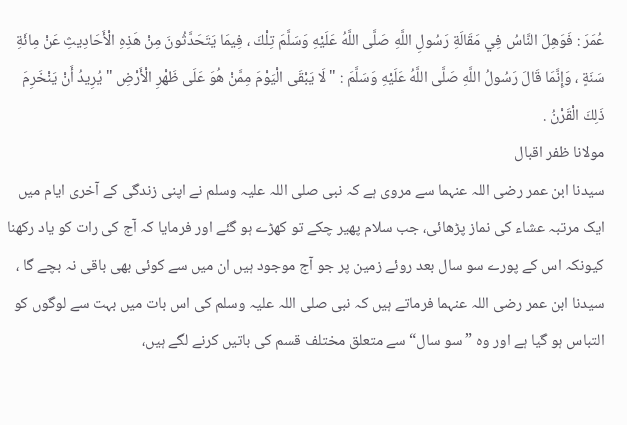عُمَرَ : فَوَهِلَ النَّاسُ فِي مَقَالَةِ رَسُولِ اللَّهِ صَلَّى اللَّهُ عَلَيْهِ وَسَلَّمَ تِلْكَ ، فِيمَا يَتَحَدَّثُونَ مِنْ هَذِهِ الْأَحَادِيثِ عَنْ مِائَةِ سَنَةٍ ، وَإِنَّمَا قَالَ رَسُولُ اللَّهِ صَلَّى اللَّهُ عَلَيْهِ وَسَلَّمَ : " لَا يَبْقَى الْيَوْمَ مِمَّنْ هُوَ عَلَى ظَهْرِ الْأَرْضِ " يُرِيدُ أَنْ يَنْخَرِمَ ذَلِكَ الْقَرْنُ .
مولانا ظفر اقبال
سیدنا ابن عمر رضی اللہ عنہما سے مروی ہے کہ نبی صلی اللہ علیہ وسلم نے اپنی زندگی کے آخری ایام میں ایک مرتبہ عشاء کی نماز پڑھائی، جب سلام پھیر چکے تو کھڑے ہو گئے اور فرمایا کہ آج کی رات کو یاد رکھنا کیونکہ اس کے پورے سو سال بعد روئے زمین پر جو آج موجود ہیں ان میں سے کوئی بھی باقی نہ بچے گا ، سیدنا ابن عمر رضی اللہ عنہما فرماتے ہیں کہ نبی صلی اللہ علیہ وسلم کی اس بات میں بہت سے لوگوں کو التباس ہو گیا ہے اور وہ ”سو سال“ سے متعلق مختلف قسم کی باتیں کرنے لگے ہیں،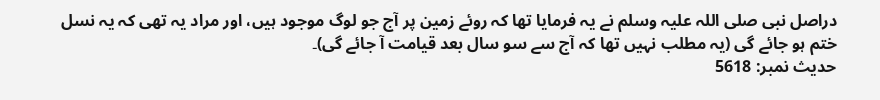دراصل نبی صلی اللہ علیہ وسلم نے یہ فرمایا تھا کہ روئے زمین پر آج جو لوگ موجود ہیں، اور مراد یہ تھی کہ یہ نسل ختم ہو جائے گی (یہ مطلب نہیں تھا کہ آج سے سو سال بعد قیامت آ جائے گی)۔
حدیث نمبر: 5618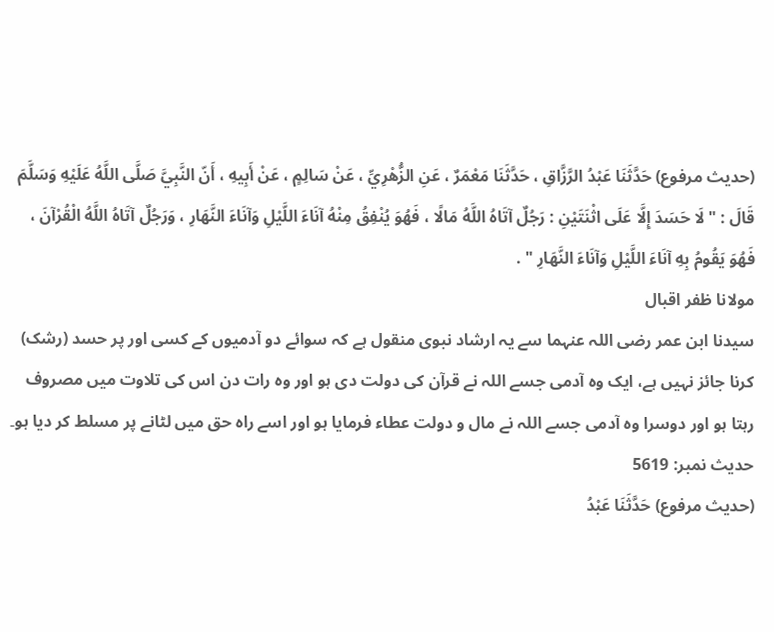(حديث مرفوع) حَدَّثَنَا عَبْدُ الرَّزَّاقِ ، حَدَّثَنَا مَعْمَرٌ ، عَنِ الزُّهْرِيِّ ، عَنْ سَالِمٍ ، عَنْ أَبِيهِ ، أَنّ النَّبِيَّ صَلَّى اللَّهُ عَلَيْهِ وَسَلَّمَ قَالَ : " لَا حَسَدَ إِلَّا عَلَى اثْنَتَيْنِ : رَجُلٌ آتَاهُ اللَّهُ مَالًا ، فَهُوَ يُنْفِقُ مِنْهُ آنَاءَ اللَّيْلِ وَآنَاءَ النَّهَارِ ، وَرَجُلٌ آتَاهُ اللَّهُ الْقُرْآنَ ، فَهُوَ يَقُومُ بِهِ آنَاءَ اللَّيْلِ وَآنَاءَ النَّهَارِ " .
مولانا ظفر اقبال
سیدنا ابن عمر رضی اللہ عنہما سے یہ ارشاد نبوی منقول ہے کہ سوائے دو آدمیوں کے کسی اور پر حسد (رشک) کرنا جائز نہیں ہے، ایک وہ آدمی جسے اللہ نے قرآن کی دولت دی ہو اور وہ رات دن اس کی تلاوت میں مصروف رہتا ہو اور دوسرا وہ آدمی جسے اللہ نے مال و دولت عطاء فرمایا ہو اور اسے راہ حق میں لٹانے پر مسلط کر دیا ہو۔
حدیث نمبر: 5619
(حديث مرفوع) حَدَّثَنَا عَبْدُ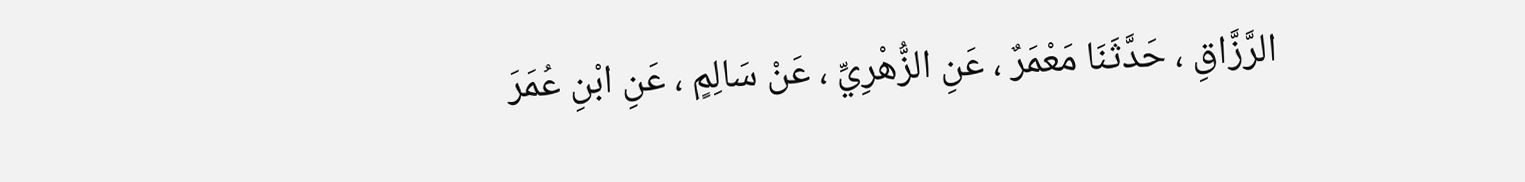الرَّزَّاقِ ، حَدَّثَنَا مَعْمَرٌ ، عَنِ الزُّهْرِيِّ ، عَنْ سَالِمٍ ، عَنِ ابْنِ عُمَرَ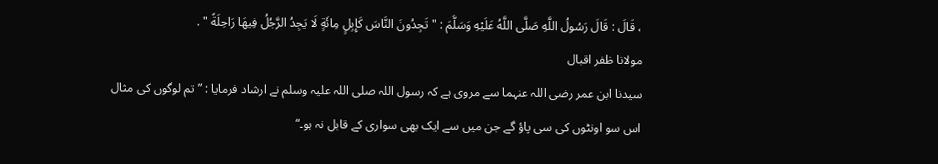، قَالَ : قَالَ رَسُولُ اللَّهِ صَلَّى اللَّهُ عَلَيْهِ وَسَلَّمَ : " تَجِدُونَ النَّاسَ كَإِبِلٍ مِائَةٍ لَا يَجِدُ الرَّجُلُ فِيهَا رَاحِلَةً " .
مولانا ظفر اقبال
سیدنا ابن عمر رضی اللہ عنہما سے مروی ہے کہ رسول اللہ صلی اللہ علیہ وسلم نے ارشاد فرمایا : ” تم لوگوں کی مثال اس سو اونٹوں کی سی پاؤ گے جن میں سے ایک بھی سواری کے قابل نہ ہو۔“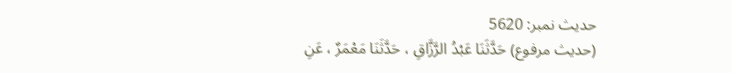حدیث نمبر: 5620
(حديث مرفوع) حَدَّثَنَا عَبْدُ الرَّزَّاقِ ، حَدَّثَنَا مَعْمَرٌ ، عَنِ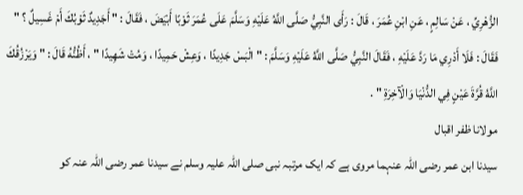الزُّهْرِيِّ ، عَنْ سَالِمٍ ، عَنِ ابْنِ عُمَرَ ، قَالَ : رَأَى النَّبِيُّ صَلَّى اللَّهُ عَلَيْهِ وَسَلَّمَ عَلَى عُمَرَ ثَوْبًا أَبْيَضَ ، فَقَالَ : " أَجَدِيدٌ ثَوْبُكَ أَمْ غَسِيلٌ ؟ " فَقَالَ : فَلَا أَدْرِي مَا رَدَّ عَلَيْهِ ، فَقَالَ النَّبِيُّ صَلَّى اللَّهُ عَلَيْهِ وَسَلَّمَ : " الْبَسْ جَدِيدًا ، وَعِشْ حَمِيدًا ، وَمُتْ شَهِيدًا " ، أَظُنُّهُ قَالَ : " وَيَرْزُقُكَ اللَّهُ قُرَّةَ عَيْنٍ فِي الدُّنْيَا وَالْآخِرَةِ " .
مولانا ظفر اقبال
سیدنا ابن عمر رضی اللہ عنہما مروی ہے کہ ایک مرتبہ نبی صلی اللہ علیہ وسلم نے سیدنا عمر رضی اللہ عنہ کو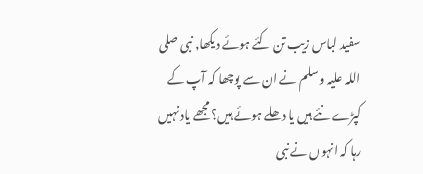سفید لباس زیب تن کئے ہوئے دیکھا, نبی صلی اللہ علیہ وسلم نے ان سے پوچھا کہ آپ کے کپڑے نئے ہیں یا دھلے ہوئے ہیں؟ مجھے یاد نہیں رہا کہ انہوں نے نبی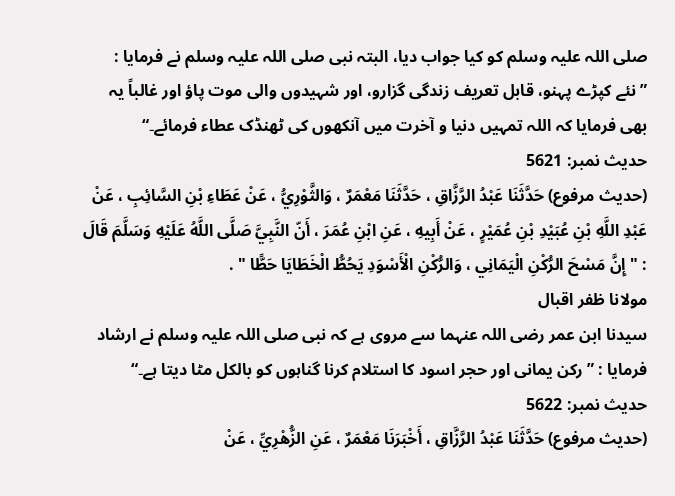صلی اللہ علیہ وسلم کو کیا جواب دیا، البتہ نبی صلی اللہ علیہ وسلم نے فرمایا : ”نئے کپڑے پہنو، قابل تعریف زندگی گزارو، اور شہیدوں والی موت پاؤ اور غالباً یہ بھی فرمایا کہ اللہ تمہیں دنیا و آخرت میں آنکھوں کی ٹھنڈک عطاء فرمائے۔“
حدیث نمبر: 5621
(حديث مرفوع) حَدَّثَنَا عَبْدُ الرَّزَّاقِ ، حَدَّثَنَا مَعْمَرٌ ، وَالثَّوْرِيُّ ، عَنْ عَطَاءِ بْنِ السَّائِبِ ، عَنْ عَبْدِ اللَّهِ بْنِ عُبَيْدِ بْنِ عُمَيْرٍ ، عَنْ أَبِيهِ ، عَنِ ابْنِ عُمَرَ ، أَنّ النَّبِيَّ صَلَّى اللَّهُ عَلَيْهِ وَسَلَّمَ قَالَ : " إِنَّ مَسْحَ الرُّكْنِ الْيَمَانِي ، وَالرُّكْنِ الْأَسْوَدِ يَحُطُّ الْخَطَايَا حَطًّا " .
مولانا ظفر اقبال
سیدنا ابن عمر رضی اللہ عنہما سے مروی ہے کہ نبی صلی اللہ علیہ وسلم نے ارشاد فرمایا : ” رکن یمانی اور حجر اسود کا استلام کرنا گناہوں کو بالکل مٹا دیتا ہے۔“
حدیث نمبر: 5622
(حديث مرفوع) حَدَّثَنَا عَبْدُ الرَّزَّاقِ ، أَخْبَرَنَا مَعْمَرٌ ، عَنِ الزُّهْرِيِّ ، عَنْ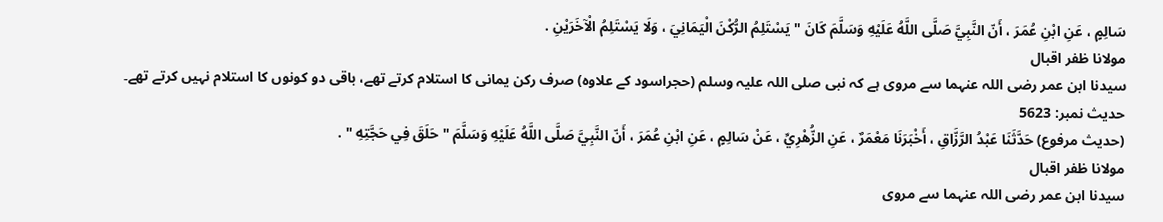سَالِمٍ ، عَنِ ابْنِ عُمَرَ ، أَنّ النَّبِيَّ صَلَّى اللَّهُ عَلَيْهِ وَسَلَّمَ كَانَ " يَسْتَلِمُ الرُّكْنَ الْيَمَانِيَ ، وَلَا يَسْتَلِمُ الْآخَرَيْنِ .
مولانا ظفر اقبال
سیدنا ابن عمر رضی اللہ عنہما سے مروی ہے کہ نبی صلی اللہ علیہ وسلم (حجراسود کے علاوہ) صرف رکن یمانی کا استلام کرتے تھے، باقی دو کونوں کا استلام نہیں کرتے تھے۔
حدیث نمبر: 5623
(حديث مرفوع) حَدَّثَنَا عَبْدُ الرَّزَّاقِ ، أَخْبَرَنَا مَعْمَرٌ ، عَنِ الزُّهْرِيِّ ، عَنْ سَالِمٍ ، عَنِ ابْنِ عُمَرَ ، أَنّ النَّبِيَّ صَلَّى اللَّهُ عَلَيْهِ وَسَلَّمَ " حَلَقَ فِي حَجَّتِهِ " .
مولانا ظفر اقبال
سیدنا ابن عمر رضی اللہ عنہما سے مروی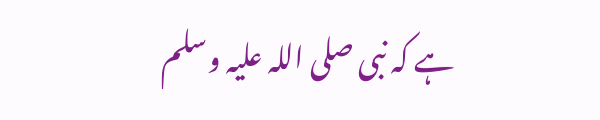ہے کہ نبی صلی اللہ علیہ وسلم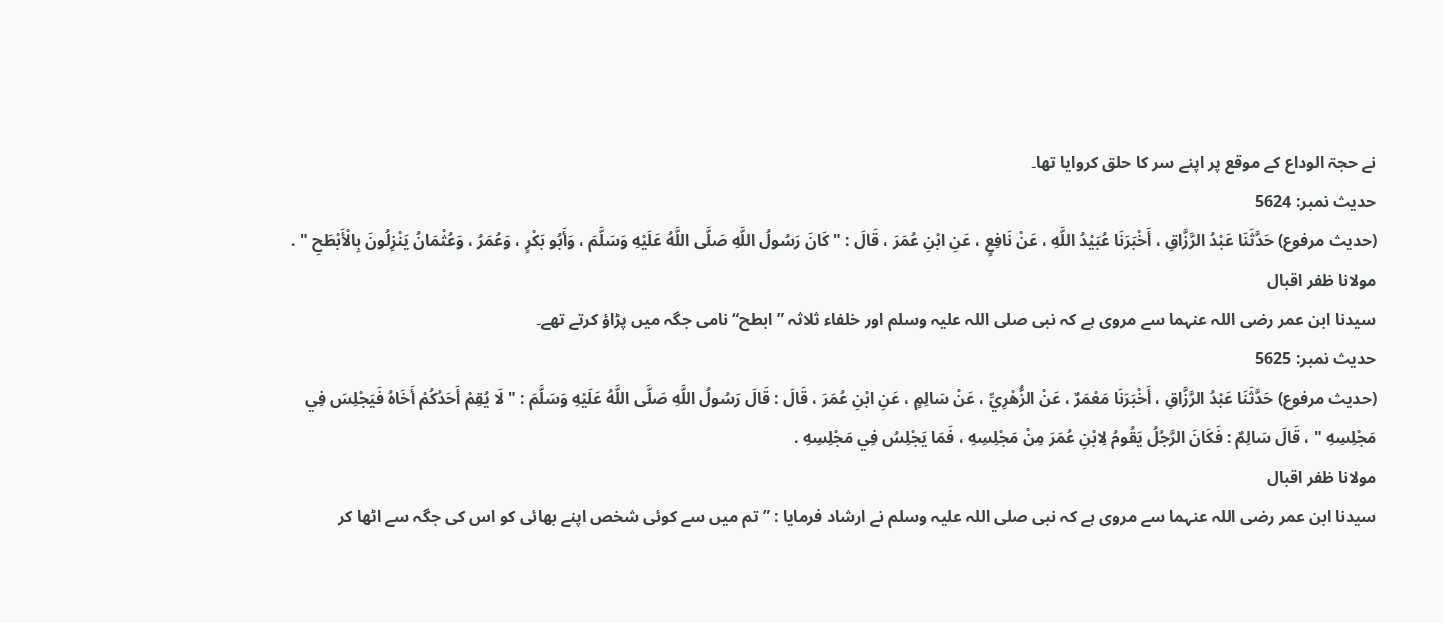نے حجۃ الوداع کے موقع پر اپنے سر کا حلق کروایا تھا۔
حدیث نمبر: 5624
(حديث مرفوع) حَدَّثَنَا عَبْدُ الرَّزَّاقِ ، أَخْبَرَنَا عُبَيْدُ اللَّهِ ، عَنْ نَافِعٍ ، عَنِ ابْنِ عُمَرَ ، قَالَ : " كَانَ رَسُولُ اللَّهِ صَلَّى اللَّهُ عَلَيْهِ وَسَلَّمَ ، وَأَبُو بَكْرٍ ، وَعُمَرُ ، وَعُثْمَانُ يَنْزِلُونَ بِالْأَبْطَحِ " .
مولانا ظفر اقبال
سیدنا ابن عمر رضی اللہ عنہما سے مروی ہے کہ نبی صلی اللہ علیہ وسلم اور خلفاء ثلاثہ ”ابطح“ نامی جگہ میں پڑاؤ کرتے تھے۔
حدیث نمبر: 5625
(حديث مرفوع) حَدَّثَنَا عَبْدُ الرَّزَّاقِ ، أَخْبَرَنَا مَعْمَرٌ ، عَنْ الزُّهْرِيِّ ، عَنْ سَالِمٍ ، عَنِ ابْنِ عُمَرَ ، قَالَ : قَالَ رَسُولُ اللَّهِ صَلَّى اللَّهُ عَلَيْهِ وَسَلَّمَ : " لَا يُقِمْ أَحَدُكُمْ أَخَاهُ فَيَجْلِسَ فِي مَجْلِسِهِ " ، قَالَ سَالِمٌ : فَكَانَ الرَّجُلُ يَقُومُ لِابْنِ عُمَرَ مِنْ مَجْلِسِهِ ، فَمَا يَجْلِسُ فِي مَجْلِسِهِ .
مولانا ظفر اقبال
سیدنا ابن عمر رضی اللہ عنہما سے مروی ہے کہ نبی صلی اللہ علیہ وسلم نے ارشاد فرمایا : ” تم میں سے کوئی شخص اپنے بھائی کو اس کی جگہ سے اٹھا کر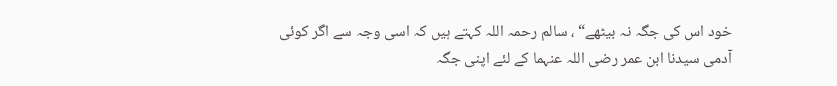خود اس کی جگہ نہ بیٹھے“ ، سالم رحمہ اللہ کہتے ہیں کہ اسی وجہ سے اگر کوئی آدمی سیدنا ابن عمر رضی اللہ عنہما کے لئے اپنی جگہ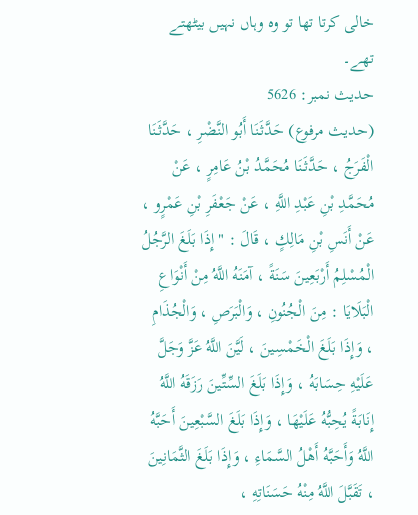خالی کرتا تھا تو وہ وہاں نہیں بیٹھتے تھے۔
حدیث نمبر: 5626
(حديث مرفوع) حَدَّثَنَا أَبُو النَّضْرِ ، حَدَّثَنَا الْفَرَجُ ، حَدَّثَنَا مُحَمَّدُ بْنُ عَامِرٍ ، عَنْ مُحَمَّدِ بْنِ عَبْدِ اللَّهِ ، عَنْ جَعْفَرِ بْنِ عَمْرٍو ، عَنْ أَنَسِ بْنِ مَالِكٍ ، قَالَ : " إِذَا بَلَغَ الرَّجُلُ الْمُسْلِمُ أَرْبَعِينَ سَنَةً ، آمَنَهُ اللَّهُ مِنْ أَنْوَاعِ الْبَلَايَا : مِنَ الْجُنُونِ ، وَالْبَرَصِ ، وَالْجُذَامِ ، وَإِذَا بَلَغَ الْخَمْسِينَ ، لَيَّنَ اللَّهُ عَزَّ وَجَلَّ عَلَيْهِ حِسَابَهُ ، وَإِذَا بَلَغَ السِّتِّينَ رَزَقَهُ اللَّهُ إِنَابَةً يُحِبُّهُ عَلَيْهَا ، وَإِذَا بَلَغَ السَّبْعِينَ أَحَبَّهُ اللَّهُ وَأَحَبَّهُ أَهْلُ السَّمَاءِ ، وَإِذَا بَلَغَ الثَّمَانِينَ ، تَقَبَّلَ اللَّهُ مِنْهُ حَسَنَاتِهِ ،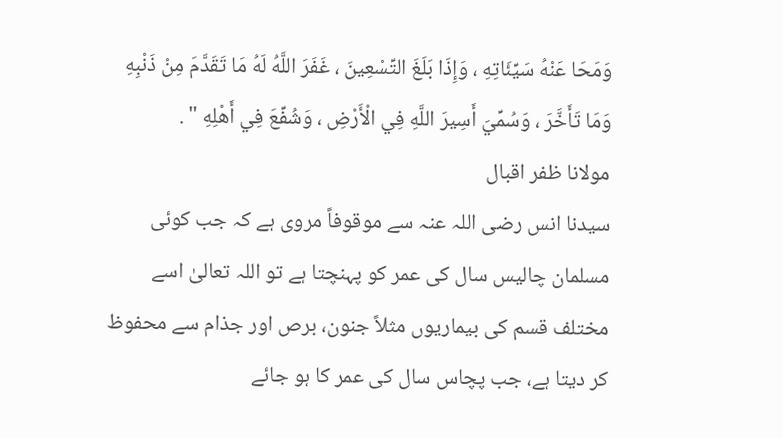وَمَحَا عَنْهُ سَيِّئَاتِهِ ، وَإِذَا بَلَغَ التِّسْعِينَ ، غَفَرَ اللَّهُ لَهُ مَا تَقَدَّمَ مِنْ ذَنْبِهِ وَمَا تَأَخَّرَ ، وَسُمِّيَ أَسِيرَ اللَّهِ فِي الْأَرْضِ ، وَشُفِّعَ فِي أَهْلِهِ " .
مولانا ظفر اقبال
سیدنا انس رضی اللہ عنہ سے موقوفاً مروی ہے کہ جب کوئی مسلمان چالیس سال کی عمر کو پہنچتا ہے تو اللہ تعالیٰ اسے مختلف قسم کی بیماریوں مثلاً جنون، برص اور جذام سے محفوظ کر دیتا ہے، جب پچاس سال کی عمر کا ہو جائے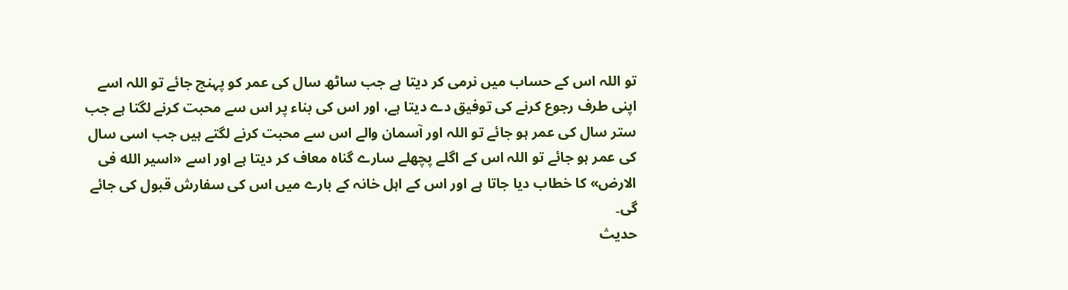تو اللہ اس کے حساب میں نرمی کر دیتا ہے جب ساٹھ سال کی عمر کو پہنچ جائے تو اللہ اسے اپنی طرف رجوع کرنے کی توفیق دے دیتا ہے، اور اس کی بناء پر اس سے محبت کرنے لگتا ہے جب ستر سال کی عمر ہو جائے تو اللہ اور آسمان والے اس سے محبت کرنے لگتے ہیں جب اسی سال کی عمر ہو جائے تو اللہ اس کے اگلے پچھلے سارے گناہ معاف کر دیتا ہے اور اسے «اسير الله فى الارض» کا خطاب دیا جاتا ہے اور اس کے اہل خانہ کے بارے میں اس کی سفارش قبول کی جائے گی۔
حدیث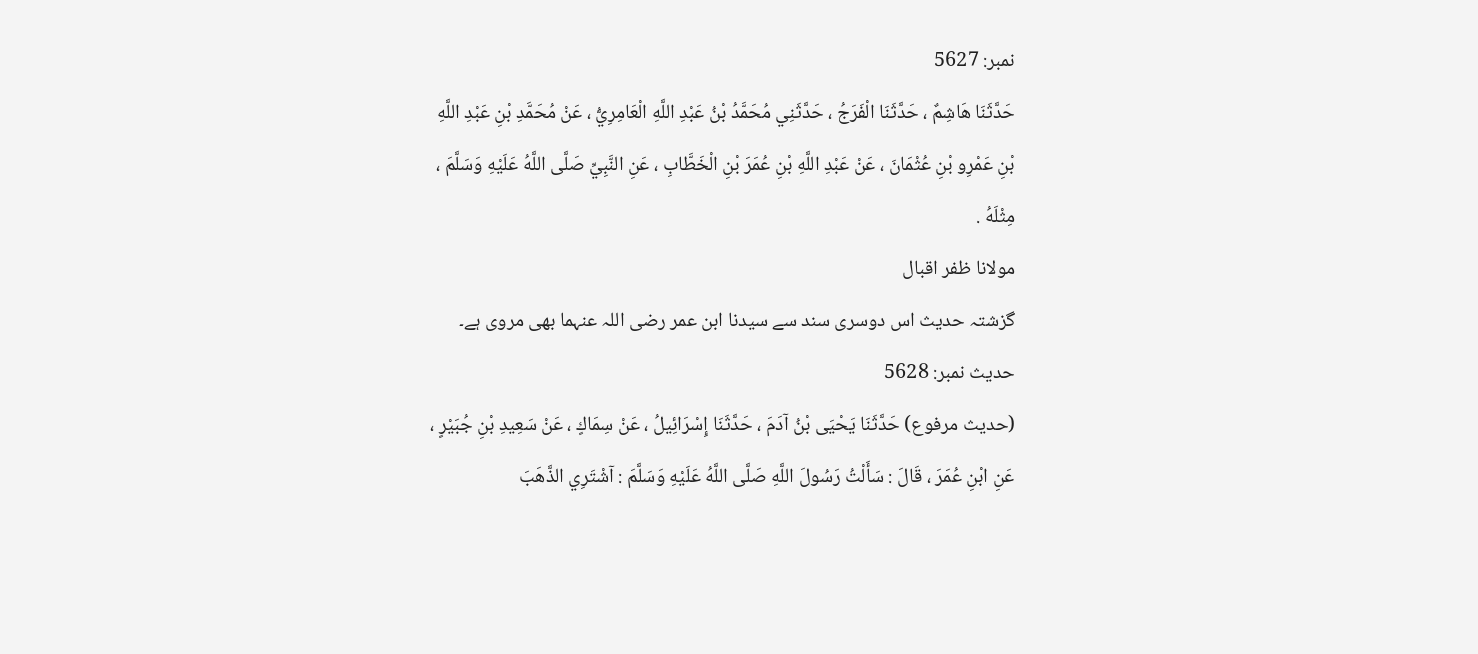نمبر: 5627
حَدَّثَنَا هَاشِمٌ ، حَدَّثَنَا الْفَرَجُ ، حَدَّثَنِي مُحَمَّدُ بْنُ عَبْدِ اللَّهِ الْعَامِرِيُّ ، عَنْ مُحَمَّدِ بْنِ عَبْدِ اللَّهِ بْنِ عَمْرِو بْنِ عُثْمَانَ ، عَنْ عَبْدِ اللَّهِ بْنِ عُمَرَ بْنِ الْخَطَّابِ ، عَنِ النَّبِيِّ صَلَّى اللَّهُ عَلَيْهِ وَسَلَّمَ ، مِثْلَهُ .
مولانا ظفر اقبال
گزشتہ حدیث اس دوسری سند سے سیدنا ابن عمر رضی اللہ عنہما بھی مروی ہے۔
حدیث نمبر: 5628
(حديث مرفوع) حَدَّثَنَا يَحْيَى بْنُ آدَمَ ، حَدَّثَنَا إِسْرَائِيلُ ، عَنْ سِمَاكٍ ، عَنْ سَعِيدِ بْنِ جُبَيْرٍ ، عَنِ ابْنِ عُمَرَ ، قَالَ : سَأَلْتُ رَسُولَ اللَّهِ صَلَّى اللَّهُ عَلَيْهِ وَسَلَّمَ : آشْتَرِي الذَّهَبَ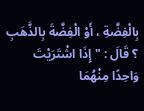بِالْفِضَّةِ ، أَوْ الْفِضَّةَ بِالذَّهَبِ ؟ قَالَ : " إِذَا اشْتَرَيْتَ وَاحِدًا مِنْهُمَا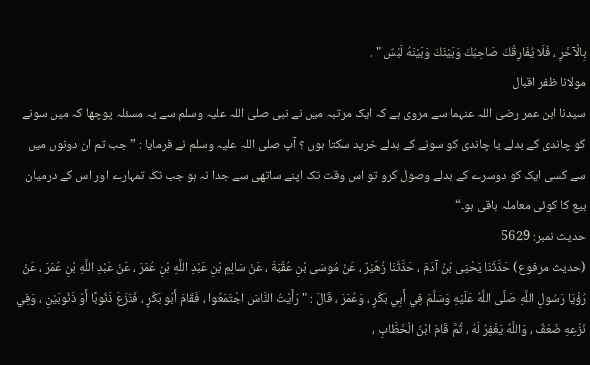بِالْآخَرِ ، فَلَا يُفَارِقْكَ صَاحِبُكَ وَبَيْنَكَ وَبَيْنَهُ لَبْسٌ " .
مولانا ظفر اقبال
سیدنا ابن عمر رضی اللہ عنہما سے مروی ہے کہ ایک مرتبہ میں نے نبی صلی اللہ علیہ وسلم سے یہ مسئلہ پوچھا کہ میں سونے کو چاندی کے بدلے یا چاندی کو سونے کے بدلے خرید سکتا ہوں ؟ آپ صلی اللہ علیہ وسلم نے فرمایا : ” جب تم ان دونوں میں سے کسی ایک کو دوسرے کے بدلے وصول کرو تو اس وقت تک اپنے ساتھی سے جدا نہ ہو جب تک تمہارے اور اس کے درمیان بیع کا کوئی معاملہ باقی ہو۔“
حدیث نمبر: 5629
(حديث مرفوع) حَدَّثَنَا يَحْيَى بْنُ آدَمَ ، حَدَّثَنَا زُهَيْرٌ ، عَنْ مُوسَى بْنِ عُقْبَةَ ، عَنْ سَالِمِ بْنِ عَبْدِ اللَّهِ بْنِ عُمَرَ ، عَنْ عَبْدِ اللَّهِ بْنِ عُمَرَ ، عَنْ رُؤْيَا رَسُولِ اللَّهِ صَلَّى اللَّهُ عَلَيْهِ وَسَلَّمَ فِي أَبِي بَكْرٍ ، وَعُمَرَ ، قَالَ : " رَأَيْتُ النَّاسَ اجْتَمَعُوا ، فَقَامَ أَبُو بَكْرٍ ، فَنَزَعَ ذَنُوبًا أَوْ ذَنُوبَيْنِ ، وَفِي نَزْعِهِ ضَعْفٌ ، وَاللَّهُ يَغْفِرُ لَهُ ، ثُمَّ قَامَ ابْنُ الْخَطَّابِ ،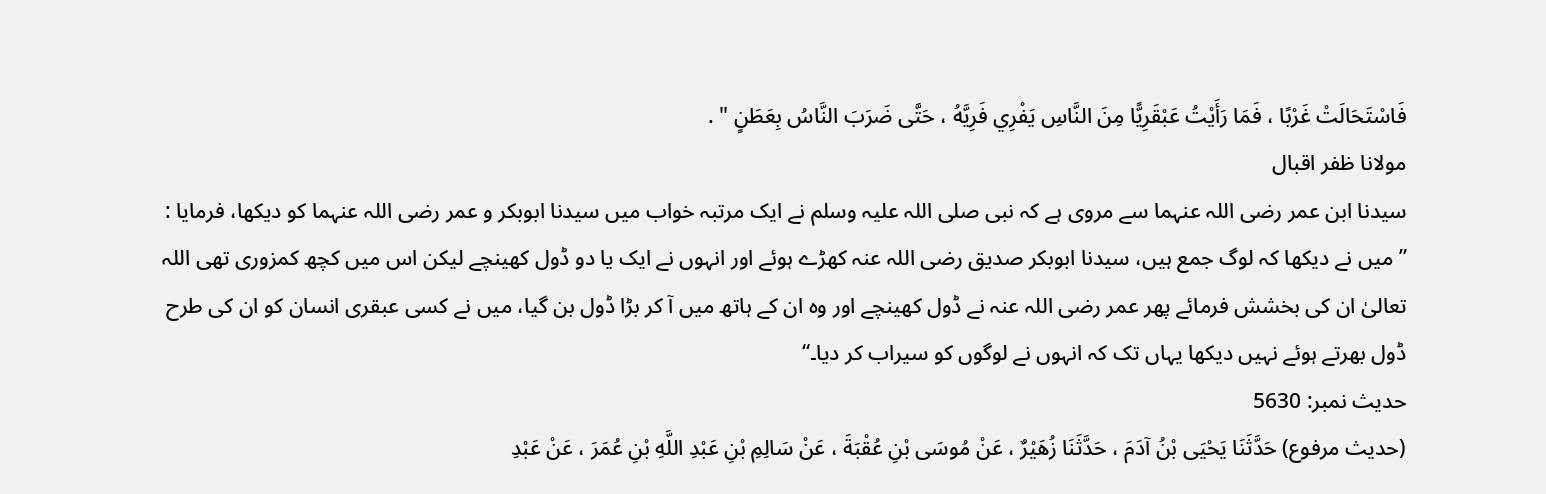فَاسْتَحَالَتْ غَرْبًا ، فَمَا رَأَيْتُ عَبْقَرِيًّا مِنَ النَّاسِ يَفْرِي فَرِيَّهُ ، حَتَّى ضَرَبَ النَّاسُ بِعَطَنٍ " .
مولانا ظفر اقبال
سیدنا ابن عمر رضی اللہ عنہما سے مروی ہے کہ نبی صلی اللہ علیہ وسلم نے ایک مرتبہ خواب میں سیدنا ابوبکر و عمر رضی اللہ عنہما کو دیکھا، فرمایا : ”میں نے دیکھا کہ لوگ جمع ہیں، سیدنا ابوبکر صدیق رضی اللہ عنہ کھڑے ہوئے اور انہوں نے ایک یا دو ڈول کھینچے لیکن اس میں کچھ کمزوری تھی اللہ تعالیٰ ان کی بخشش فرمائے پھر عمر رضی اللہ عنہ نے ڈول کھینچے اور وہ ان کے ہاتھ میں آ کر بڑا ڈول بن گیا، میں نے کسی عبقری انسان کو ان کی طرح ڈول بھرتے ہوئے نہیں دیکھا یہاں تک کہ انہوں نے لوگوں کو سیراب کر دیا۔“
حدیث نمبر: 5630
(حديث مرفوع) حَدَّثَنَا يَحْيَى بْنُ آدَمَ ، حَدَّثَنَا زُهَيْرٌ ، عَنْ مُوسَى بْنِ عُقْبَةَ ، عَنْ سَالِمِ بْنِ عَبْدِ اللَّهِ بْنِ عُمَرَ ، عَنْ عَبْدِ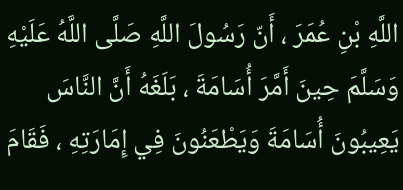اللَّهِ بْنِ عُمَرَ ، أَنّ رَسُولَ اللَّهِ صَلَّى اللَّهُ عَلَيْهِ وَسَلَّمَ حِينَ أَمَّرَ أُسَامَةَ ، بَلَغَهُ أَنَّ النَّاسَ يَعِيبُونَ أُسَامَةَ وَيَطْعَنُونَ فِي إِمَارَتِهِ ، فَقَامَ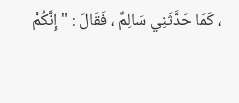، كَمَا حَدَّثَنِي سَالِمٌ ، فَقَالَ : " إِنَّكُمْ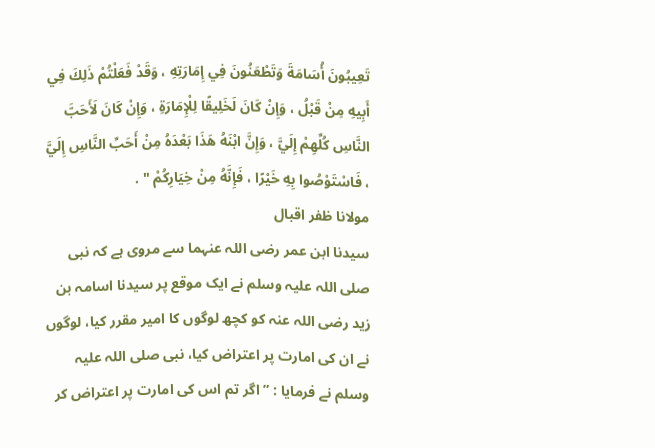تَعِيبُونَ أُسَامَةَ وَتَطْعَنُونَ فِي إِمَارَتِهِ ، وَقَدْ فَعَلْتُمْ ذَلِكَ فِي أَبِيهِ مِنْ قَبْلُ ، وَإِنْ كَانَ لَخَلِيقًا لِلْإِمَارَةِ ، وَإِنْ كَانَ لَأَحَبَّ النَّاسِ كُلِّهِمْ إِلَيَّ ، وَإِنَّ ابْنَهُ هَذَا بَعْدَهُ مِنْ أَحَبِّ النَّاسِ إِلَيَّ ، فَاسْتَوْصُوا بِهِ خَيْرًا ، فَإِنَّهُ مِنْ خِيَارِكُمْ " .
مولانا ظفر اقبال
سیدنا ابن عمر رضی اللہ عنہما سے مروی ہے کہ نبی صلی اللہ علیہ وسلم نے ایک موقع پر سیدنا اسامہ بن زید رضی اللہ عنہ کو کچھ لوگوں کا امیر مقرر کیا، لوگوں نے ان کی امارت پر اعتراض کیا، نبی صلی اللہ علیہ وسلم نے فرمایا : ”اگر تم اس کی امارت پر اعتراض کر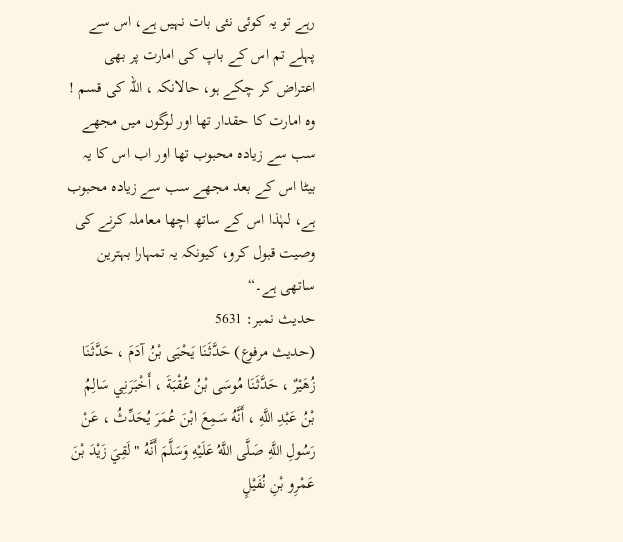رہے تو یہ کوئی نئی بات نہیں ہے، اس سے پہلے تم اس کے باپ کی امارت پر بھی اعتراض کر چکے ہو، حالانکہ ، اللہ کی قسم ! وہ امارت کا حقدار تھا اور لوگوں میں مجھے سب سے زیادہ محبوب تھا اور اب اس کا یہ بیٹا اس کے بعد مجھے سب سے زیادہ محبوب ہے، لہٰذا اس کے ساتھ اچھا معاملہ کرنے کی وصیت قبول کرو، کیونکہ یہ تمہارا بہترین ساتھی ہے۔“
حدیث نمبر: 5631
(حديث مرفوع) حَدَّثَنَا يَحْيَى بْنُ آدَمَ ، حَدَّثَنَا زُهَيْرٌ ، حَدَّثَنَا مُوسَى بْنُ عُقْبَةَ ، أَخْبَرَنِي سَالِمُ بْنُ عَبْدِ اللَّهِ ، أَنَّهُ سَمِعَ ابْنَ عُمَرَ يُحَدِّثُ ، عَنْ رَسُولِ اللَّهِ صَلَّى اللَّهُ عَلَيْهِ وَسَلَّمَ أَنَّهُ " لَقِيَ زَيْدَ بْنَ عَمْرِو بْنِ نُفَيْلٍ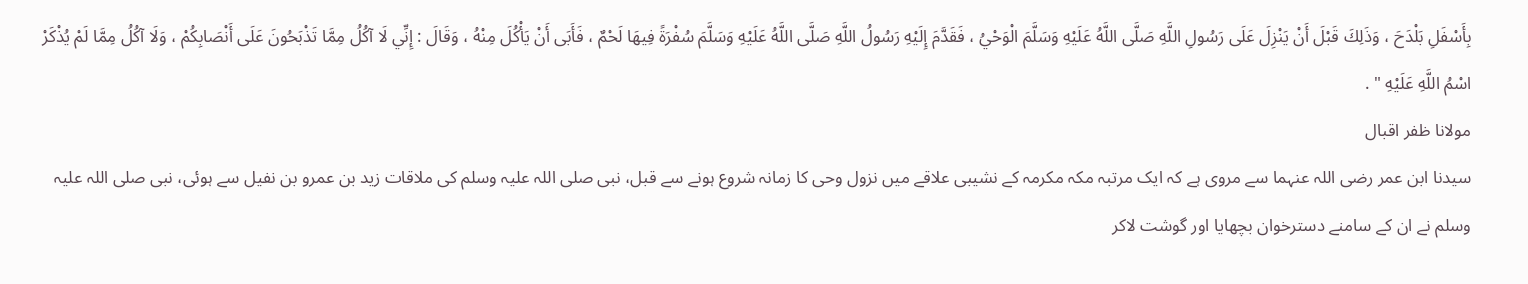بِأَسْفَلِ بَلْدَحَ ، وَذَلِكَ قَبْلَ أَنْ يَنْزِلَ عَلَى رَسُولِ اللَّهِ صَلَّى اللَّهُ عَلَيْهِ وَسَلَّمَ الْوَحْيُ ، فَقَدَّمَ إِلَيْهِ رَسُولُ اللَّهِ صَلَّى اللَّهُ عَلَيْهِ وَسَلَّمَ سُفْرَةً فِيهَا لَحْمٌ ، فَأَبَى أَنْ يَأْكُلَ مِنْهُ ، وَقَالَ : إِنِّي لَا آكُلُ مِمَّا تَذْبَحُونَ عَلَى أَنْصَابِكُمْ ، وَلَا آكُلُ مِمَّا لَمْ يُذْكَرْ اسْمُ اللَّهِ عَلَيْهِ " .
مولانا ظفر اقبال
سیدنا ابن عمر رضی اللہ عنہما سے مروی ہے کہ ایک مرتبہ مکہ مکرمہ کے نشیبی علاقے میں نزول وحی کا زمانہ شروع ہونے سے قبل، نبی صلی اللہ علیہ وسلم کی ملاقات زید بن عمرو بن نفیل سے ہوئی، نبی صلی اللہ علیہ وسلم نے ان کے سامنے دسترخوان بچھایا اور گوشت لاکر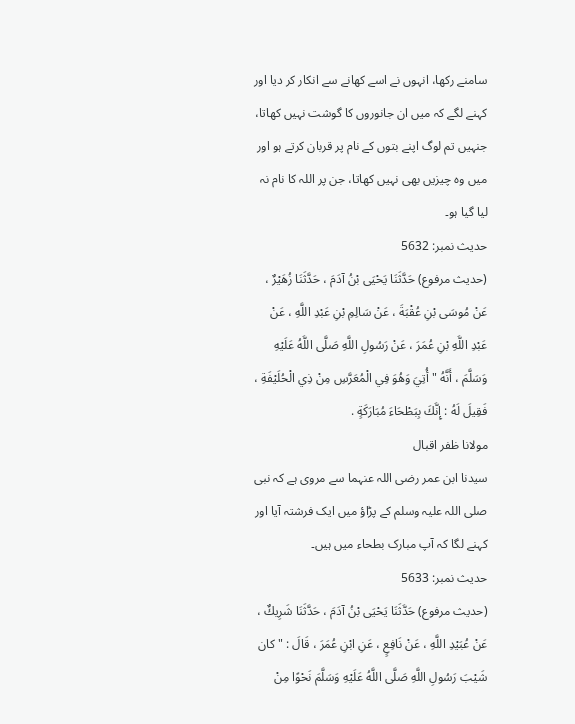سامنے رکھا، انہوں نے اسے کھانے سے انکار کر دیا اور کہنے لگے کہ میں ان جانوروں کا گوشت نہیں کھاتا، جنہیں تم لوگ اپنے بتوں کے نام پر قربان کرتے ہو اور میں وہ چیزیں بھی نہیں کھاتا، جن پر اللہ کا نام نہ لیا گیا ہو۔
حدیث نمبر: 5632
(حديث مرفوع) حَدَّثَنَا يَحْيَى بْنُ آدَمَ ، حَدَّثَنَا زُهَيْرٌ ، عَنْ مُوسَى بْنِ عُقْبَةَ ، عَنْ سَالِمِ بْنِ عَبْدِ اللَّهِ ، عَنْ عَبْدِ اللَّهِ بْنِ عُمَرَ ، عَنْ رَسُولِ اللَّهِ صَلَّى اللَّهُ عَلَيْهِ وَسَلَّمَ ، أَنَّهُ " أُتِيَ وَهُوَ فِي الْمُعَرَّسِ مِنْ ذِي الْحُلَيْفَةِ ، فَقِيلَ لَهُ : إِنَّكَ بِبَطْحَاءَ مُبَارَكَةٍ .
مولانا ظفر اقبال
سیدنا ابن عمر رضی اللہ عنہما سے مروی ہے کہ نبی صلی اللہ علیہ وسلم کے پڑاؤ میں ایک فرشتہ آیا اور کہنے لگا کہ آپ مبارک بطحاء میں ہیں۔
حدیث نمبر: 5633
(حديث مرفوع) حَدَّثَنَا يَحْيَى بْنُ آدَمَ ، حَدَّثَنَا شَرِيكٌ ، عَنْ عُبَيْدِ اللَّهِ ، عَنْ نَافِعٍ ، عَنِ ابْنِ عُمَرَ ، قَالَ : " كان شَيْبَ رَسُولِ اللَّهِ صَلَّى اللَّهُ عَلَيْهِ وَسَلَّمَ نَحْوًا مِنْ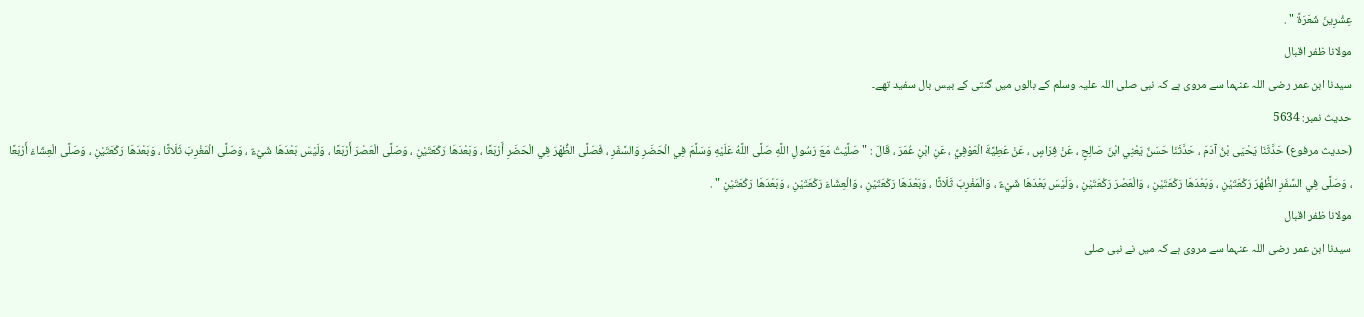عِشْرِينَ شَعَرَةً " .
مولانا ظفر اقبال
سیدنا ابن عمر رضی اللہ عنہما سے مروی ہے کہ نبی صلی اللہ علیہ وسلم کے بالوں میں گنتی کے بیس بال سفید تھے۔
حدیث نمبر: 5634
(حديث مرفوع) حَدَّثَنَا يَحْيَى بْنُ آدَمَ ، حَدَّثَنَا حَسَنٌ يَعْنِي ابْنَ صَالِحٍ ، عَنْ فِرَاسٍ ، عَنْ عَطِيَّةَ الْعَوْفِيِّ ، عَنِ ابْنِ عُمَرَ ، قَالَ : " صَلَّيْتُ مَعَ رَسُولِ اللَّهِ صَلَّى اللَّهُ عَلَيْهِ وَسَلَّمَ فِي الْحَضَرِ وَالسَّفَرِ ، فَصَلَّى الظُّهْرَ فِي الْحَضَرِ أَرْبَعًا ، وَبَعْدَهَا رَكْعَتَيْنِ ، وَصَلَّى الْعَصْرَ أَرْبَعًا ، وَلَيْسَ بَعْدَهَا شَيْءٌ ، وَصَلَّى الْمَغْرِبَ ثَلَاثًا ، وَبَعْدَهَا رَكْعَتَيْنِ ، وَصَلَّى الْعِشَاءَ أَرْبَعًا ، وَصَلَّى فِي السَّفَرِ الظُّهْرَ رَكْعَتَيْنِ ، وَبَعْدَهَا رَكْعَتَيْنِ ، وَالْعَصْرَ رَكْعَتَيْنِ ، وَلَيْسَ بَعْدَهَا شَيْءٌ ، وَالْمَغْرِبَ ثَلَاثًا ، وَبَعْدَهَا رَكْعَتَيْنِ ، وَالْعِشَاءَ رَكْعَتَيْنِ ، وَبَعْدَهَا رَكْعَتَيْنِ " .
مولانا ظفر اقبال
سیدنا ابن عمر رضی اللہ عنہما سے مروی ہے کہ میں نے نبی صلی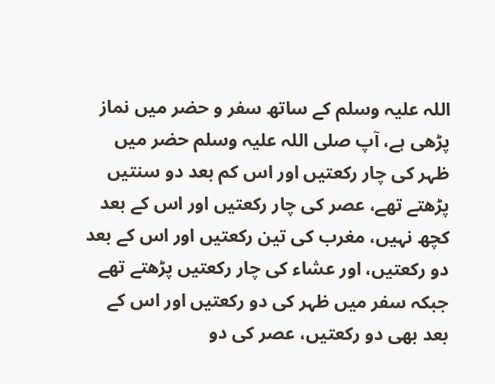اللہ علیہ وسلم کے ساتھ سفر و حضر میں نماز پڑھی ہے، آپ صلی اللہ علیہ وسلم حضر میں ظہر کی چار رکعتیں اور اس کم بعد دو سنتیں پڑھتے تھے، عصر کی چار رکعتیں اور اس کے بعد کچھ نہیں، مغرب کی تین رکعتیں اور اس کے بعد دو رکعتیں، اور عشاء کی چار رکعتیں پڑھتے تھے جبکہ سفر میں ظہر کی دو رکعتیں اور اس کے بعد بھی دو رکعتیں، عصر کی دو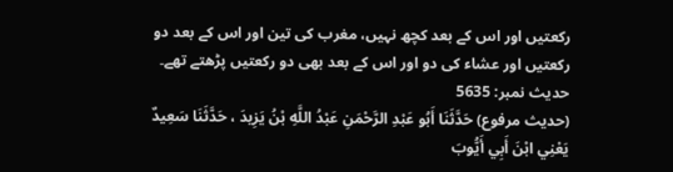رکعتیں اور اس کے بعد کچھ نہیں، مغرب کی تین اور اس کے بعد دو رکعتیں اور عشاء کی دو اور اس کے بعد بھی دو رکعتیں پڑھتے تھے۔
حدیث نمبر: 5635
(حديث مرفوع) حَدَّثَنَا أَبُو عَبْدِ الرَّحْمَنِ عَبْدُ اللَّهِ بْنُ يَزِيدَ ، حَدَّثَنَا سَعِيدٌ يَعْنِي ابْنَ أَبِي أَيُّوبَ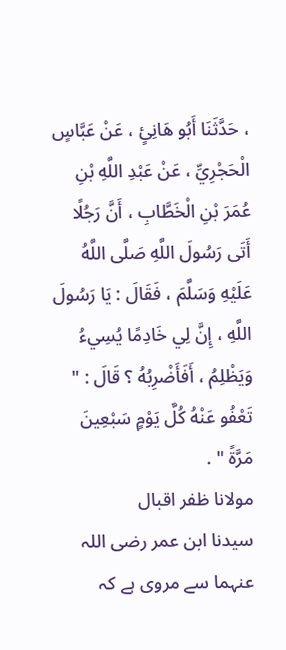، حَدَّثَنَا أَبُو هَانِئٍ ، عَنْ عَبَّاسٍ الْحَجْرِيِّ ، عَنْ عَبْدِ اللَّهِ بْنِ عُمَرَ بْنِ الْخَطَّابِ ، أَنَّ رَجُلًا أَتَى رَسُولَ اللَّهِ صَلَّى اللَّهُ عَلَيْهِ وَسَلَّمَ ، فَقَالَ : يَا رَسُولَ اللَّهِ ، إِنَّ لِي خَادِمًا يُسِيءُ وَيَظْلِمُ ، أَفَأَضْرِبُهُ ؟ قَالَ : " تَعْفُو عَنْهُ كُلَّ يَوْمٍ سَبْعِينَ مَرَّةً " .
مولانا ظفر اقبال
سیدنا ابن عمر رضی اللہ عنہما سے مروی ہے کہ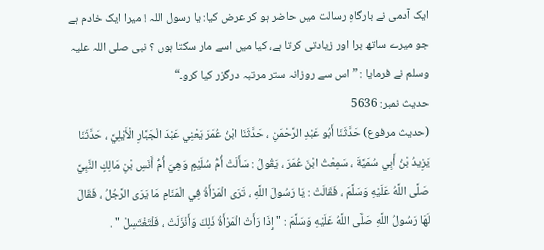ایک آدمی نے بارگاہِ رسالت میں حاضر ہو کر عرض کیا: یا رسول اللہ ! میرا ایک خادم ہے جو میرے ساتھ برا اور زیادتی کرتا ہے، کیا میں اسے مار سکتا ہوں ؟ نبی صلی اللہ علیہ وسلم نے فرمایا : ” اس سے روزانہ ستر مرتبہ درگزر کیا کرو۔“
حدیث نمبر: 5636
(حديث مرفوع) حَدَّثَنَا أَبُو عَبْدِ الرَّحْمَنِ ، حَدَّثَنَا ابْنُ عُمَرَ يَعْنِي عَبْدَ الْجَبَّارِ الْأَيْلِيَّ ، حَدَّثَنَا يَزِيدُ بْنُ أَبِي سُمَيَّةَ ، سَمِعْتُ ابْنَ عُمَرَ ، يَقُولُ : سَأَلَتْ أُمُّ سُلَيْمٍ وَهِيَ أُمُّ أَنَسِ بْنِ مَالِكٍ النَّبِيَّ صَلَّى اللَّهُ عَلَيْهِ وَسَلَّمَ ، فَقَالَتْ : يَا رَسُولَ اللَّهِ ، تَرَى الْمَرْأَةُ فِي الْمَنَامِ مَا يَرَى الرَّجُلُ ، فَقَالَ لَهَا رَسُولُ اللَّهِ صَلَّى اللَّهُ عَلَيْهِ وَسَلَّمَ : " إِذَا رَأَتْ الْمَرْأَةُ ذَلِكَ وَأَنْزَلَتْ ، فَلْتَغْتَسِلْ " .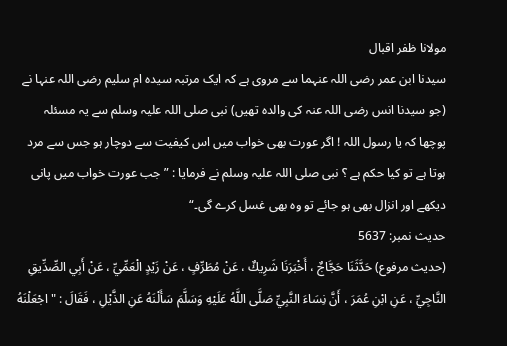مولانا ظفر اقبال
سیدنا ابن عمر رضی اللہ عنہما سے مروی ہے کہ ایک مرتبہ سیدہ ام سلیم رضی اللہ عنہا نے (جو سیدنا انس رضی اللہ عنہ کی والدہ تھیں) نبی صلی اللہ علیہ وسلم سے یہ مسئلہ پوچھا کہ یا رسول اللہ ! اگر عورت بھی خواب میں اس کیفیت سے دوچار ہو جس سے مرد ہوتا ہے تو کیا حکم ہے ؟ نبی صلی اللہ علیہ وسلم نے فرمایا : ” جب عورت خواب میں پانی دیکھے اور انزال بھی ہو جائے تو وہ بھی غسل کرے گی۔“
حدیث نمبر: 5637
(حديث مرفوع) حَدَّثَنَا حَجَّاجٌ ، أَخْبَرَنَا شَرِيكٌ ، عَنْ مُطَرِّفٍ ، عَنْ زَيْدٍ الْعَمِّيِّ ، عَنْ أَبِي الصِّدِّيقِ النَّاجِيِّ ، عَنِ ابْنِ عُمَرَ ، أَنَّ نِسَاءَ النَّبِيِّ صَلَّى اللَّهُ عَلَيْهِ وَسَلَّمَ سَأَلْنَهُ عَنِ الذَّيْلِ ، فَقَالَ : " اجْعَلْنَهُ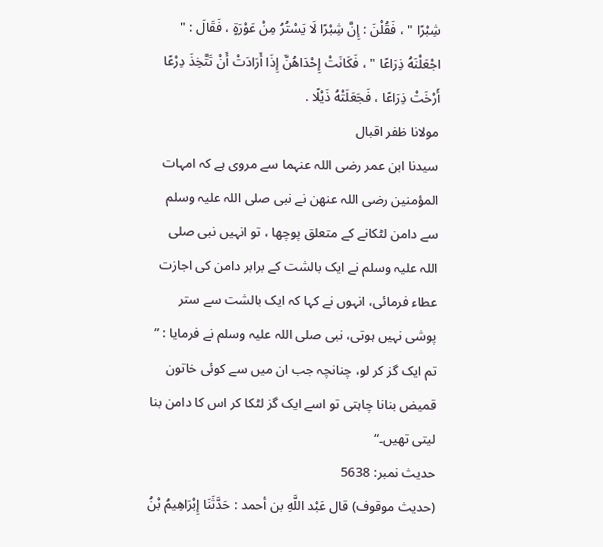شِبْرًا " ، فَقُلْنَ : إِنَّ شِبْرًا لَا يَسْتُرُ مِنْ عَوْرَةٍ ، فَقَالَ : " اجْعَلْنَهُ ذِرَاعًا " ، فَكَانَتْ إِحْدَاهُنَّ إِذَا أَرَادَتْ أَنْ تَتَّخِذَ دِرْعًا أَرْخَتْ ذِرَاعًا ، فَجَعَلَتْهُ ذَيْلًا .
مولانا ظفر اقبال
سیدنا ابن عمر رضی اللہ عنہما سے مروی ہے کہ امہات المؤمنین رضی اللہ عنھن نے نبی صلی اللہ علیہ وسلم سے دامن لٹکانے کے متعلق پوچھا ، تو انہیں نبی صلی اللہ علیہ وسلم نے ایک بالشت کے برابر دامن کی اجازت عطاء فرمائی، انہوں نے کہا کہ ایک بالشت سے ستر پوشی نہیں ہوتی، نبی صلی اللہ علیہ وسلم نے فرمایا : ” تم ایک گز کر لو، چنانچہ جب ان میں سے کوئی خاتون قمیض بنانا چاہتی تو اسے ایک گز لٹکا کر اس کا دامن بنا لیتی تھیں۔“
حدیث نمبر: 5638
(حديث موقوف) قال عَبْد اللَّهِ بن أحمد : حَدَّثَنَا إِبْرَاهِيمُ بْنُ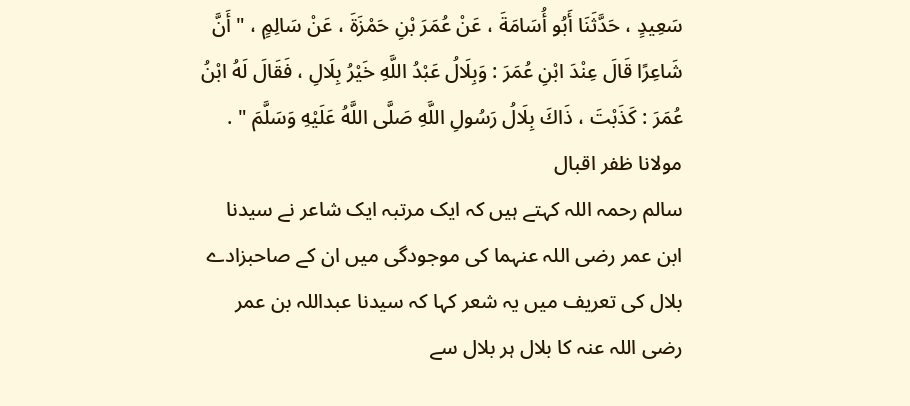سَعِيدٍ ، حَدَّثَنَا أَبُو أُسَامَةَ ، عَنْ عُمَرَ بْنِ حَمْزَةَ ، عَنْ سَالِمٍ ، " أَنَّ شَاعِرًا قَالَ عِنْدَ ابْنِ عُمَرَ : وَبِلَالُ عَبْدُ اللَّهِ خَيْرُ بِلَالِ ، فَقَالَ لَهُ ابْنُ عُمَرَ : كَذَبْتَ ، ذَاكَ بِلَالُ رَسُولِ اللَّهِ صَلَّى اللَّهُ عَلَيْهِ وَسَلَّمَ " .
مولانا ظفر اقبال
سالم رحمہ اللہ کہتے ہیں کہ ایک مرتبہ ایک شاعر نے سیدنا ابن عمر رضی اللہ عنہما کی موجودگی میں ان کے صاحبزادے بلال کی تعریف میں یہ شعر کہا کہ سیدنا عبداللہ بن عمر رضی اللہ عنہ کا بلال ہر بلال سے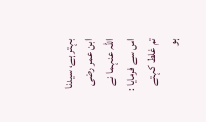بہتر ہے، سیدنا ابن عمر رضی اللہ عنہما نے اس سے فرمایا : تم غلط کہتے ہو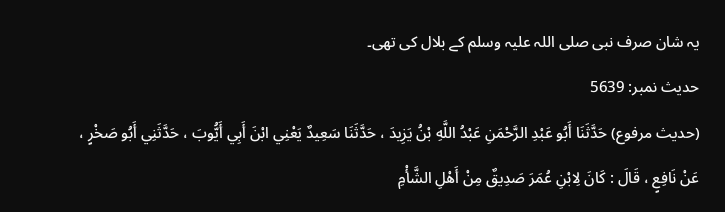یہ شان صرف نبی صلی اللہ علیہ وسلم کے بلال کی تھی۔
حدیث نمبر: 5639
(حديث مرفوع) حَدَّثَنَا أَبُو عَبْدِ الرَّحْمَنِ عَبْدُ اللَّهِ بْنُ يَزِيدَ ، حَدَّثَنَا سَعِيدٌ يَعْنِي ابْنَ أَبِي أَيُّوبَ ، حَدَّثَنِي أَبُو صَخْرٍ ، عَنْ نَافِعٍ ، قَالَ : كَانَ لِابْنِ عُمَرَ صَدِيقٌ مِنْ أَهْلِ الشَّأْمِ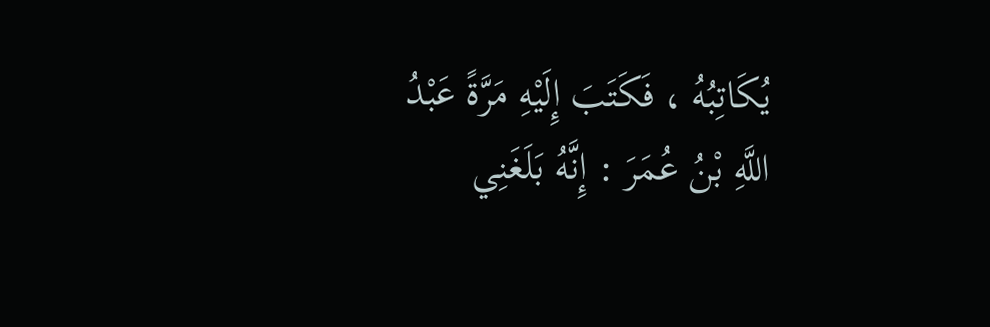يُكَاتِبُهُ ، فَكَتَبَ إِلَيْهِ مَرَّةً عَبْدُ اللَّهِ بْنُ عُمَرَ : إِنَّهُ بَلَغَنِي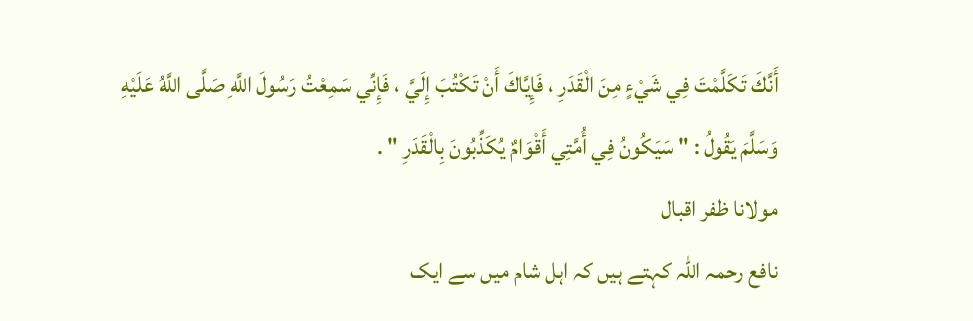أَنَّكَ تَكَلَّمْتَ فِي شَيْءٍ مِنَ الْقَدَرِ ، فَإِيَّاكَ أَنْ تَكْتُبَ إِلَيَّ ، فَإِنِّي سَمِعْتُ رَسُولَ اللَّهِ صَلَّى اللَّهُ عَلَيْهِ وَسَلَّمَ يَقُولُ : " سَيَكُونُ فِي أُمَّتِي أَقْوَامٌ يُكَذِّبُونَ بِالْقَدَرِ " .
مولانا ظفر اقبال
نافع رحمہ اللہ کہتے ہیں کہ اہل شام میں سے ایک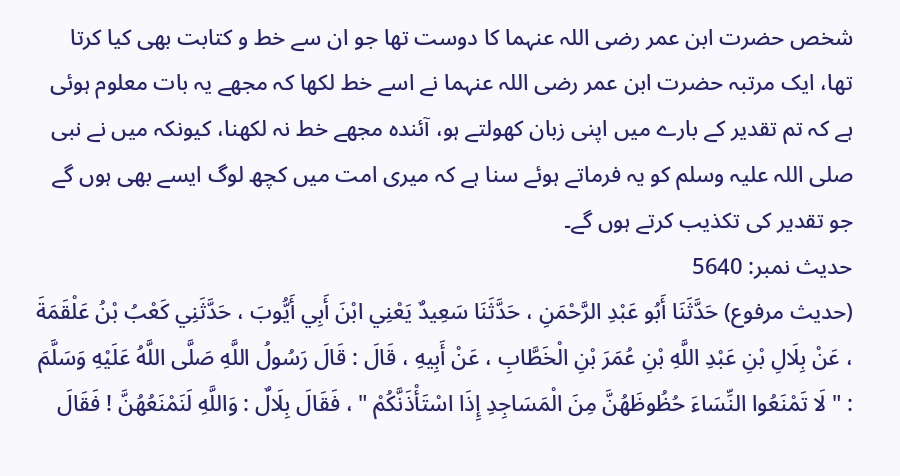شخص حضرت ابن عمر رضی اللہ عنہما کا دوست تھا جو ان سے خط و کتابت بھی کیا کرتا تھا، ایک مرتبہ حضرت ابن عمر رضی اللہ عنہما نے اسے خط لکھا کہ مجھے یہ بات معلوم ہوئی ہے کہ تم تقدیر کے بارے میں اپنی زبان کھولتے ہو، آئندہ مجھے خط نہ لکھنا، کیونکہ میں نے نبی صلی اللہ علیہ وسلم کو یہ فرماتے ہوئے سنا ہے کہ میری امت میں کچھ لوگ ایسے بھی ہوں گے جو تقدیر کی تکذیب کرتے ہوں گے۔
حدیث نمبر: 5640
(حديث مرفوع) حَدَّثَنَا أَبُو عَبْدِ الرَّحْمَنِ ، حَدَّثَنَا سَعِيدٌ يَعْنِي ابْنَ أَبِي أَيُّوبَ ، حَدَّثَنِي كَعْبُ بْنُ عَلْقَمَةَ ، عَنْ بِلَالِ بْنِ عَبْدِ اللَّهِ بْنِ عُمَرَ بْنِ الْخَطَّابِ ، عَنْ أَبِيهِ ، قَالَ : قَالَ رَسُولُ اللَّهِ صَلَّى اللَّهُ عَلَيْهِ وَسَلَّمَ : " لَا تَمْنَعُوا النِّسَاءَ حُظُوظَهُنَّ مِنَ الْمَسَاجِدِ إِذَا اسْتَأْذَنَّكُمْ " ، فَقَالَ بِلَالٌ : وَاللَّهِ لَنَمْنَعُهُنَّ ! فَقَالَ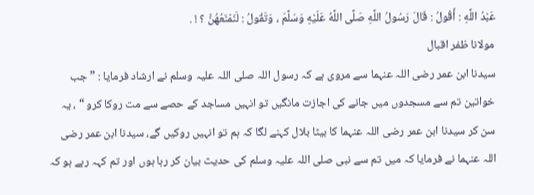عَبْدُ اللَّهِ : أَقُولُ : قَالَ رَسُولُ اللَّهِ صَلَّى اللَّهُ عَلَيْهِ وَسَلَّمَ ، وَتَقُولُ : لَنَمْنَعُهُنَّ ؟ ! .
مولانا ظفر اقبال
سیدنا ابن عمر رضی اللہ عنہما سے مروی ہے کہ رسول اللہ صلی اللہ علیہ وسلم نے ارشاد فرمایا : ”جب خواتین تم سے مسجدوں میں جانے کی اجازت مانگیں تو انہیں مساجد کے حصے سے مت روکا کرو “ ، یہ سن کر سیدنا ابن عمر رضی اللہ عنہما کا بیٹا بلال کہنے لگا کہ ہم تو انہیں روکیں گے، سیدنا ابن عمر رضی اللہ عنہما نے فرمایا کہ میں تم سے نبی صلی اللہ علیہ وسلم کی حدیث بیان کر رہا ہوں اور تم کہہ رہے ہو کہ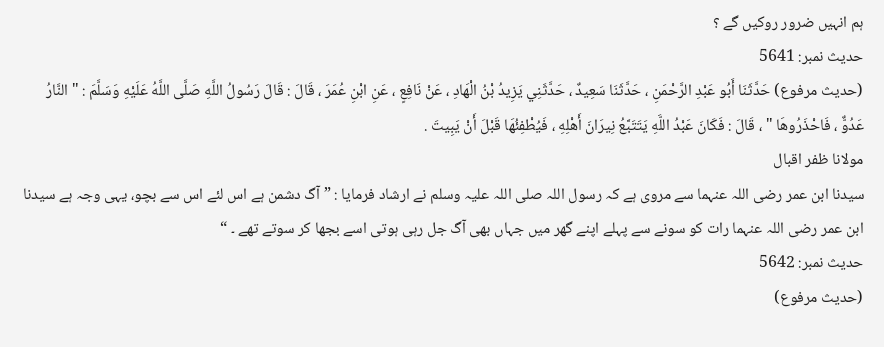ہم انہیں ضرور روکیں گے ؟
حدیث نمبر: 5641
(حديث مرفوع) حَدَّثَنَا أَبُو عَبْدِ الرَّحْمَنِ ، حَدَّثَنَا سَعِيدٌ ، حَدَّثَنِي يَزِيدُ بْنُ الْهَادِ ، عَنْ نَافِعٍ ، عَنِ ابْنِ عُمَرَ ، قَالَ : قَالَ رَسُولُ اللَّهِ صَلَّى اللَّهُ عَلَيْهِ وَسَلَّمَ : " النَّارُ عَدُوٌّ ، فَاحْذَرُوهَا " ، قَالَ : فَكَانَ عَبْدُ اللَّهِ يَتَتَبَّعُ نِيرَانَ أَهْلِهِ ، فَيُطْفِئُهَا قَبْلَ أَنْ يَبِيتَ .
مولانا ظفر اقبال
سیدنا ابن عمر رضی اللہ عنہما سے مروی ہے کہ رسول اللہ صلی اللہ علیہ وسلم نے ارشاد فرمایا : ”آگ دشمن ہے اس لئے اس سے بچو، یہی وجہ ہے سیدنا ابن عمر رضی اللہ عنہما رات کو سونے سے پہلے اپنے گھر میں جہاں بھی آگ جل رہی ہوتی اسے بجھا کر سوتے تھے ۔ “
حدیث نمبر: 5642
(حديث مرفوع)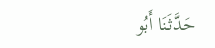حَدَّثَنَا أَبُو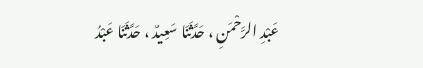عَبْدِ الرَّحْمَنِ ، حَدَّثَنَا سَعِيدٌ ، حَدَّثَنَا عَبْدُ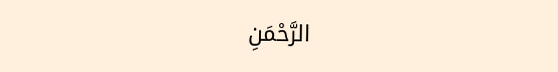الرَّحْمَنِ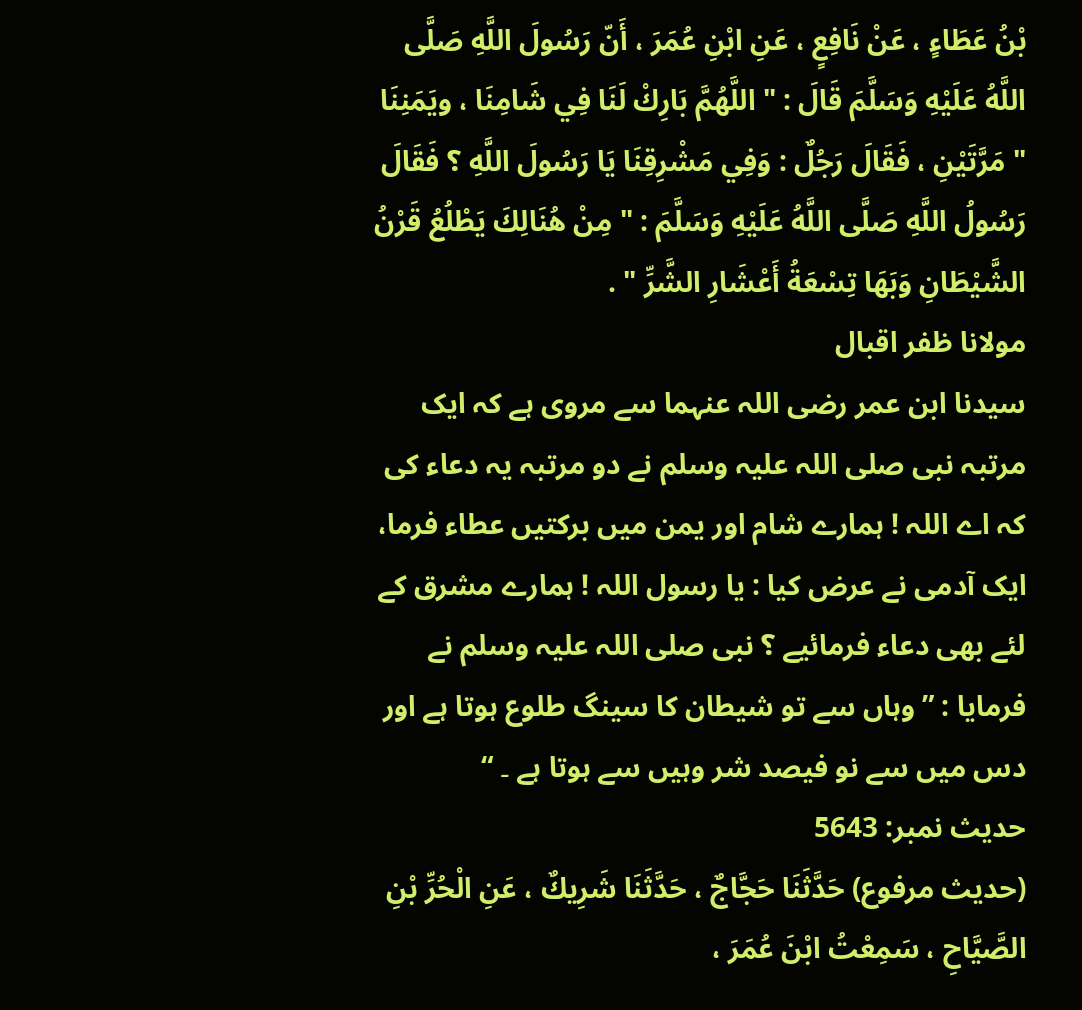بْنُ عَطَاءٍ ، عَنْ نَافِعٍ ، عَنِ ابْنِ عُمَرَ ، أَنّ رَسُولَ اللَّهِ صَلَّى اللَّهُ عَلَيْهِ وَسَلَّمَ قَالَ : " اللَّهُمَّ بَارِكْ لَنَا فِي شَامِنَا ، ويَمَنِنَا " مَرَّتَيْنِ ، فَقَالَ رَجُلٌ : وَفِي مَشْرِقِنَا يَا رَسُولَ اللَّهِ ؟ فَقَالَ رَسُولُ اللَّهِ صَلَّى اللَّهُ عَلَيْهِ وَسَلَّمَ : " مِنْ هُنَالِكَ يَطْلُعُ قَرْنُ الشَّيْطَانِ وَبَهَا تِسْعَةُ أَعْشَارِ الشَّرِّ " .
مولانا ظفر اقبال
سیدنا ابن عمر رضی اللہ عنہما سے مروی ہے کہ ایک مرتبہ نبی صلی اللہ علیہ وسلم نے دو مرتبہ یہ دعاء کی کہ اے اللہ ! ہمارے شام اور یمن میں برکتیں عطاء فرما، ایک آدمی نے عرض کیا : یا رسول اللہ ! ہمارے مشرق کے لئے بھی دعاء فرمائیے ؟ نبی صلی اللہ علیہ وسلم نے فرمایا : ”وہاں سے تو شیطان کا سینگ طلوع ہوتا ہے اور دس میں سے نو فیصد شر وہیں سے ہوتا ہے ۔ “
حدیث نمبر: 5643
(حديث مرفوع) حَدَّثَنَا حَجَّاجٌ ، حَدَّثَنَا شَرِيكٌ ، عَنِ الْحُرِّ بْنِ الصَّيَّاحِ ، سَمِعْتُ ابْنَ عُمَرَ ،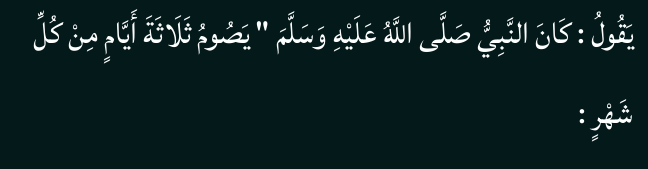يَقُولُ : كَانَ النَّبِيُّ صَلَّى اللَّهُ عَلَيْهِ وَسَلَّمَ " يَصُومُ ثَلَاثَةَ أَيَّامٍ مِنْ كُلِّ شَهْرٍ :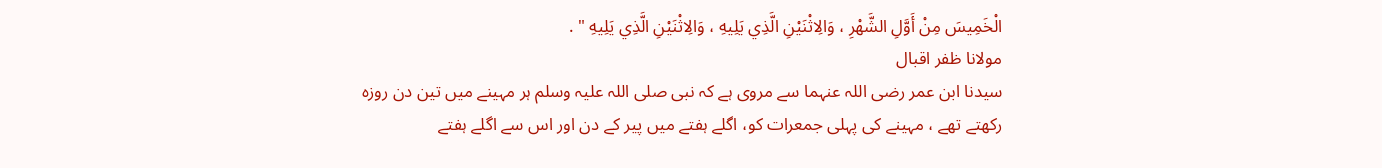الْخَمِيسَ مِنْ أَوَّلِ الشَّهْرِ ، وَالِاثْنَيْنِ الَّذِي يَلِيهِ ، وَالِاثْنَيْنِ الَّذِي يَلِيهِ " .
مولانا ظفر اقبال
سیدنا ابن عمر رضی اللہ عنہما سے مروی ہے کہ نبی صلی اللہ علیہ وسلم ہر مہینے میں تین دن روزہ رکھتے تھے ، مہینے کی پہلی جمعرات کو، اگلے ہفتے میں پیر کے دن اور اس سے اگلے ہفتے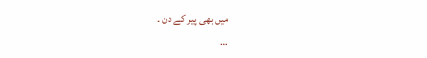میں بھی پیر کے دن ۔
…